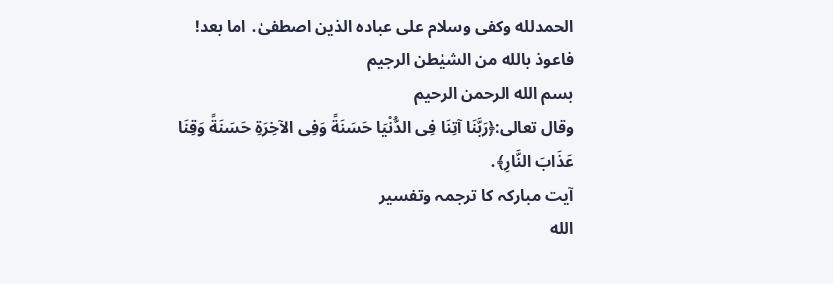الحمدلله وکفی وسلام علی عبادہ الذین اصطفیٰ․ اما بعد!
فاعوذ بالله من الشیٰطن الرجیم
بسم الله الرحمن الرحیم
وقال تعالی:﴿رَبَّنَا آتِنَا فِی الدُّنْیَا حَسَنَةً وَفِی الآخِرَةِ حَسَنَةً وَقِنَا عَذَابَ النَّارِ﴾․
آیت مبارکہ کا ترجمہ وتفسیر
الله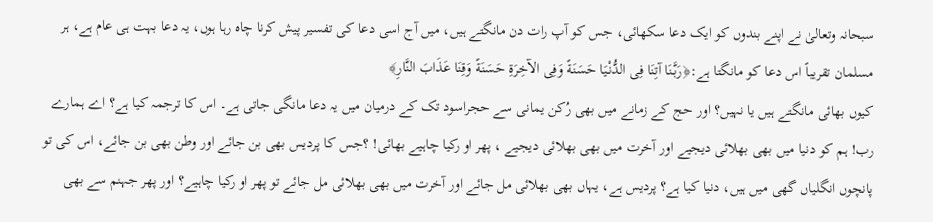سبحانہ وتعالیٰ نے اپنے بندوں کو ایک دعا سکھائی، جس کو آپ رات دن مانگتے ہیں، میں آج اسی دعا کی تفسیر پیش کرنا چاہ رہا ہوں، یہ دعا بہت ہی عام ہے، ہر مسلمان تقریباً اس دعا کو مانگتا ہے:﴿رَبَّنَا آتِنَا فِی الدُّنْیَا حَسَنَةً وَفِی الآخِرَةِ حَسَنَةً وَقِنَا عَذَابَ النَّارِ﴾
کیوں بھائی مانگتے ہیں یا نہیں؟ اور حج کے زمانے میں بھی رُکن یمانی سے حجراسود تک کے درمیان میں یہ دعا مانگی جاتی ہے۔ اس کا ترجمہ کیا ہے؟ اے ہمارے رب! ہم کو دنیا میں بھی بھلائی دیجیے اور آخرت میں بھی بھلائی دیجیے ، پھر او رکیا چاہیے بھائی! ؟جس کا پردیس بھی بن جائے اور وطن بھی بن جائے، اس کی تو پانچوں انگلیاں گھی میں ہیں، دنیا کیا ہے؟ پردیس ہے، یہاں بھی بھلائی مل جائے اور آخرت میں بھی بھلائی مل جائے تو پھر او رکیا چاہیے؟ اور پھر جہنم سے بھی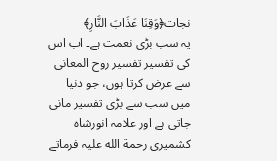نجات﴿وَقِنَا عَذَابَ النَّارِ﴾
یہ سب بڑی نعمت ہے۔ اب اس کی تفسیر تفسیر روح المعانی سے عرض کرتا ہوں، جو دنیا میں سب سے بڑی تفسیر مانی جاتی ہے اور علامہ انورشاہ کشمیری رحمة الله علیہ فرماتے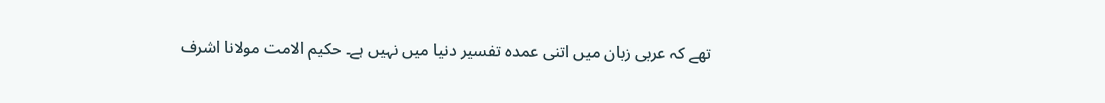تھے کہ عربی زبان میں اتنی عمدہ تفسیر دنیا میں نہیں ہے۔ حکیم الامت مولانا اشرف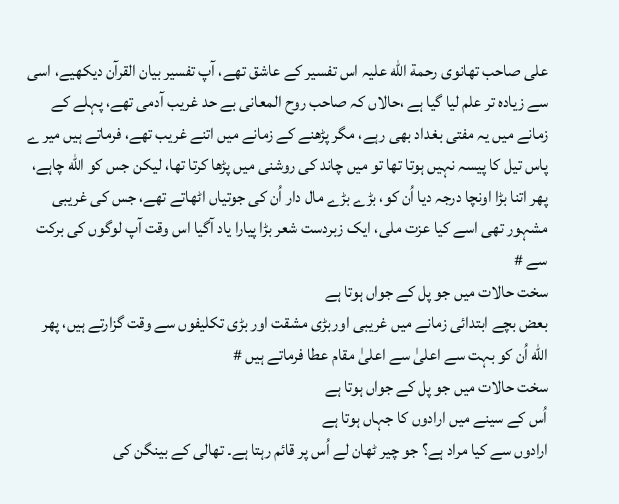علی صاحب تھانوی رحمة الله علیہ اس تفسیر کے عاشق تھے، آپ تفسیر بیان القرآن دیکھیے، اسی سے زیادہ تر علم لیا گیا ہے ،حالاں کہ صاحب روح المعانی بے حد غریب آدمی تھے، پہلے کے زمانے میں یہ مفتی بغداد بھی رہے، مگر پڑھنے کے زمانے میں اتنے غریب تھے، فرماتے ہیں میر ے پاس تیل کا پیسہ نہیں ہوتا تھا تو میں چاند کی روشنی میں پڑھا کرتا تھا، لیکن جس کو الله چاہے، پھر اتنا بڑا اونچا درجہ دیا اُن کو، بڑے بڑے مال دار اُن کی جوتیاں اٹھاتے تھے، جس کی غریبی مشہور تھی اسے کیا عزت ملی، ایک زبردست شعر بڑا پیارا یاد آگیا اس وقت آپ لوگوں کی برکت سے #
سخت حالات میں جو پل کے جواں ہوتا ہے
بعض بچے ابتدائی زمانے میں غریبی اوربڑی مشقت اور بڑی تکلیفوں سے وقت گزارتے ہیں، پھر الله اُن کو بہت سے اعلیٰ سے اعلیٰ مقام عطا فرماتے ہیں #
سخت حالات میں جو پل کے جواں ہوتا ہے
اُس کے سینے میں ارادوں کا جہاں ہوتا ہے
ارادوں سے کیا مراد ہے؟ جو چیر ٹھان لے اُس پر قائم رہتا ہے۔ تھالی کے بینگن کی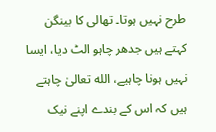طرح نہیں ہوتا۔ تھالی کا بینگن کہتے ہیں جدھر چاہو الٹ دیا، ایسا نہیں ہونا چاہیے، الله تعالیٰ چاہتے ہیں کہ اس کے بندے اپنے نیک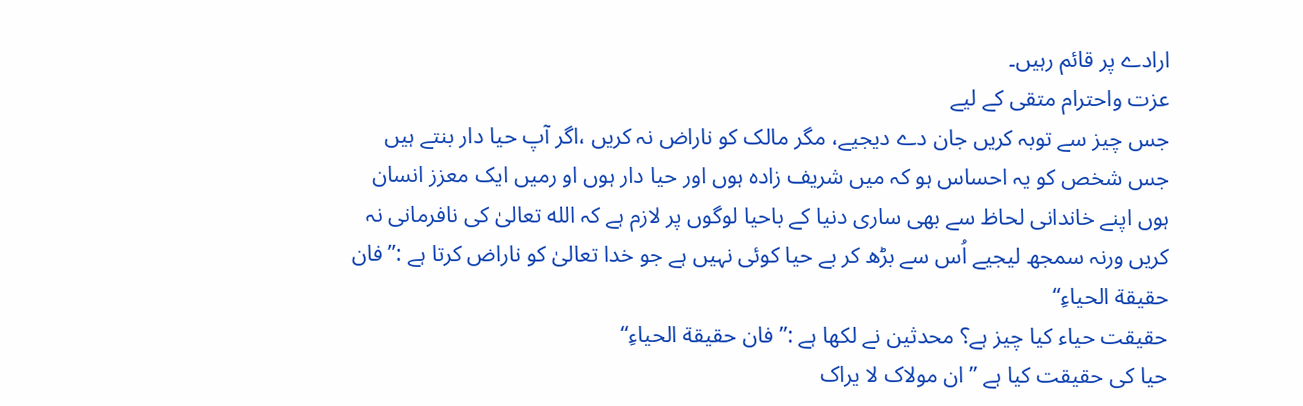ارادے پر قائم رہیں۔
عزت واحترام متقی کے لیے
جس چیز سے توبہ کریں جان دے دیجیے، مگر مالک کو ناراض نہ کریں ،اگر آپ حیا دار بنتے ہیں جس شخص کو یہ احساس ہو کہ میں شریف زادہ ہوں اور حیا دار ہوں او رمیں ایک معزز انسان ہوں اپنے خاندانی لحاظ سے بھی ساری دنیا کے باحیا لوگوں پر لازم ہے کہ الله تعالیٰ کی نافرمانی نہ کریں ورنہ سمجھ لیجیے اُس سے بڑھ کر بے حیا کوئی نہیں ہے جو خدا تعالیٰ کو ناراض کرتا ہے :”فان حقیقة الحیاءِ“
حقیقت حیاء کیا چیز ہے؟ محدثین نے لکھا ہے :” فان حقیقة الحیاءِ“
حیا کی حقیقت کیا ہے ” ان مولاک لا یراک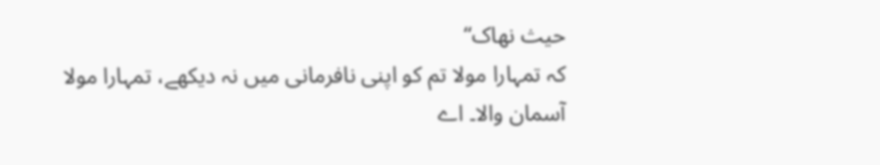حیث نھاک“
کہ تمہارا مولا تم کو اپنی نافرمانی میں نہ دیکھے، تمہارا مولا آسمان والا۔ اے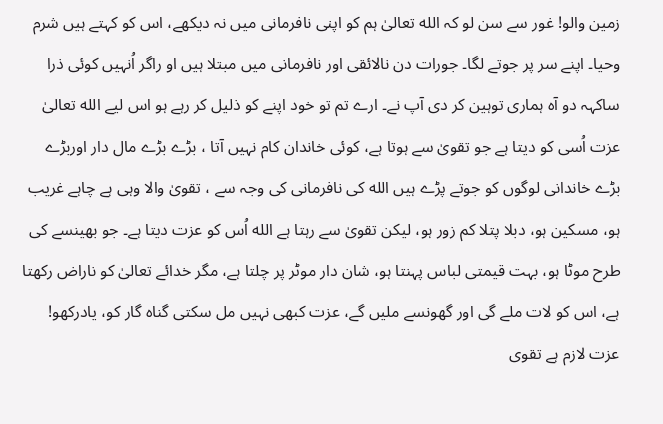زمین والو! غور سے سن لو کہ الله تعالیٰ ہم کو اپنی نافرمانی میں نہ دیکھے، اس کو کہتے ہیں شرم وحیا۔ اپنے سر پر جوتے لگا۔ جورات دن نالائقی اور نافرمانی میں مبتلا ہیں او راگر اُنہیں کوئی ذرا ساکہہ دو آہ ہماری توہین کر دی آپ نے۔ ارے تم تو خود اپنے کو ذلیل کر رہے ہو اس لیے الله تعالیٰ عزت اُسی کو دیتا ہے جو تقویٰ سے ہوتا ہے، کوئی خاندان کام نہیں آتا ، بڑے بڑے مال دار اوربڑے بڑے خاندانی لوگوں کو جوتے پڑے ہیں الله کی نافرمانی کی وجہ سے ، تقویٰ والا وہی ہے چاہے غریب ہو، مسکین ہو، دبلا پتلا کم زور ہو، لیکن تقویٰ سے رہتا ہے الله اُس کو عزت دیتا ہے۔ جو بھینسے کی طرح موٹا ہو، بہت قیمتی لباس پہنتا ہو، شان دار موٹر پر چلتا ہے، مگر خدائے تعالیٰ کو ناراض رکھتا ہے، اس کو لات ملے گی اور گھونسے ملیں گے، عزت کبھی نہیں مل سکتی گناہ گار کو، یادرکھو! عزت لازم ہے تقوی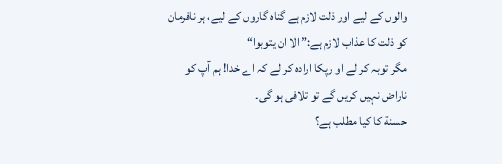والوں کے لیے اور ذلت لازم ہے گناہ گاروں کے لیے، ہر نافرمان کو ذلت کا عذاب لازم ہے:”الا ان یتوبوا“
مگر توبہ کر لے او رپکا ارادہ کر لے کہ اے خدا! ہم آپ کو ناراض نہیں کریں گے تو تلافی ہو گی۔
حسنة کا کیا مطلب ہے؟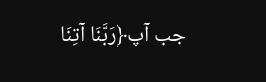جب آپ﴿رَبَّنَا آتِنَا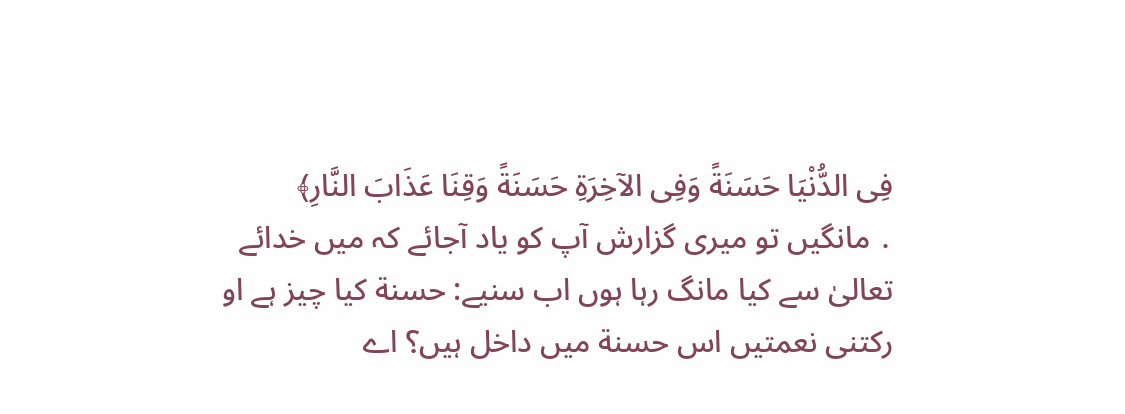فِی الدُّنْیَا حَسَنَةً وَفِی الآخِرَةِ حَسَنَةً وَقِنَا عَذَابَ النَّارِ﴾
․ مانگیں تو میری گزارش آپ کو یاد آجائے کہ میں خدائے تعالیٰ سے کیا مانگ رہا ہوں اب سنیے: حسنة کیا چیز ہے او رکتنی نعمتیں اس حسنة میں داخل ہیں؟ اے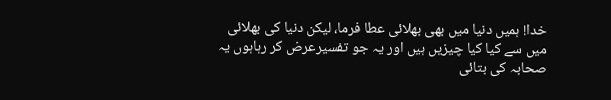خدا! ہمیں دنیا میں بھی بھلائی عطا فرما، لیکن دنیا کی بھلائی میں سے کیا کیا چیزیں ہیں اور یہ جو تفسیرعرض کر رہاہوں یہ صحابہ کی بتائی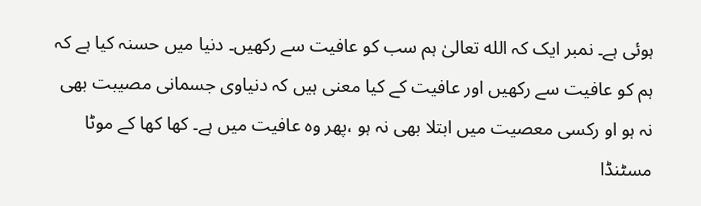ہوئی ہے۔ نمبر ایک کہ الله تعالیٰ ہم سب کو عافیت سے رکھیں۔ دنیا میں حسنہ کیا ہے کہ ہم کو عافیت سے رکھیں اور عافیت کے کیا معنی ہیں کہ دنیاوی جسمانی مصیبت بھی نہ ہو او رکسی معصیت میں ابتلا بھی نہ ہو ،پھر وہ عافیت میں ہے۔ کھا کھا کے موٹا مسٹنڈا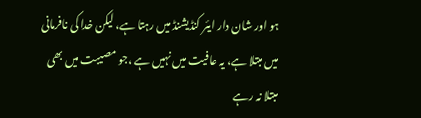ہو اور شان دار ایئر کنڈیشنڈ میں رہتا ہے، لیکن خدا کی نافرمانی میں مبتلا ہے، یہ عافیت میں نہیں ہے ،جو مصیبت میں بھی مبتلا نہ رہے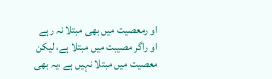او رمعصیت میں بھی مبتلا نہ رہے او راگر مصیبت میں مبتلا ہے، لیکن معصیت میں مبتلا نہیں ہے ،یہ بھی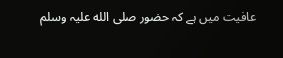عافیت میں ہے کہ حضور صلی الله علیہ وسلم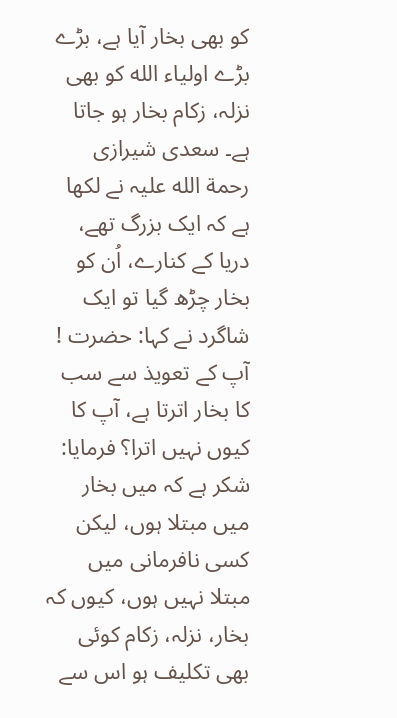کو بھی بخار آیا ہے، بڑے بڑے اولیاء الله کو بھی نزلہ، زکام بخار ہو جاتا ہے۔ سعدی شیرازی رحمة الله علیہ نے لکھا ہے کہ ایک بزرگ تھے، دریا کے کنارے، اُن کو بخار چڑھ گیا تو ایک شاگرد نے کہا: حضرت ! آپ کے تعویذ سے سب کا بخار اترتا ہے، آپ کا کیوں نہیں اترا؟ فرمایا: شکر ہے کہ میں بخار میں مبتلا ہوں، لیکن کسی نافرمانی میں مبتلا نہیں ہوں، کیوں کہ بخار، نزلہ، زکام کوئی بھی تکلیف ہو اس سے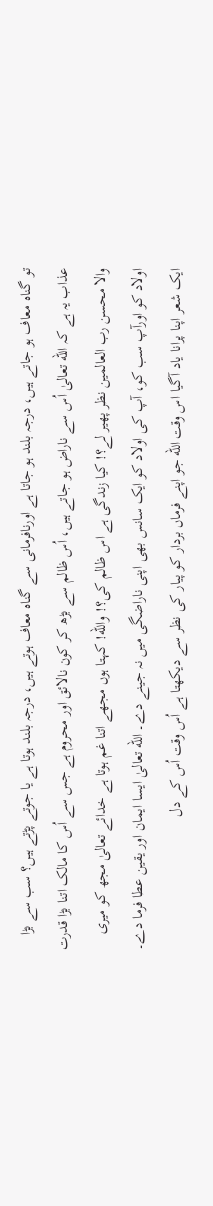تو گناہ معاف ہو جاتے ہیں، درجہ بلند ہو جاتا ہے اورنافرمانی سے گناہ معاف ہوتے ہیں، درجہ بلند ہوتا ہے یا جوتے پڑتے ہیں؟ سب سے بڑا عذاب یہ ہے کہ الله تعالیٰ اُس سے ناراض ہو جاتے ہیں، اُس ظالم سے بڑھ کر کون نالائق اور محروم ہے جس سے اُس کا مالک اتنا بڑا قدرت والا محسن رب العالمین نظر پھیر لے؟! کیا زندگی ہے اس ظالم کی؟! والله! کہتا ہوں مجھے اتنا غم ہوتا ہے خدائے تعالیٰ مجھ کو میری اولاد کو اورآپ سب کو، آپ کی اولاد کو ایک سانس بھی اپنی ناراضگی میں نہ جینے دے۔ الله تعالیٰ ایسا ایمان اور یقین عطا فرما دے۔ ایک شعر اپنا پرانا یاد آگیا اس وقت الله جو اپنے فرماں بردار کو پیار کی نظر سے دیکھتا ہے اُس وقت اُس کے دل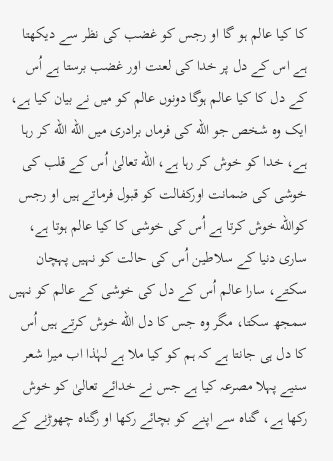کا کیا عالم ہو گا او رجس کو غضب کی نظر سے دیکھتا ہے اس کے دل پر خدا کی لعنت اور غضب برستا ہے اُس کے دل کا کیا عالم ہوگا دونوں عالم کو میں نے بیان کیا ہے، ایک وہ شخص جو الله کی فرماں برادری میں الله الله کر رہا ہے، خدا کو خوش کر رہا ہے، الله تعالیٰ اُس کے قلب کی خوشی کی ضمانت اورکفالت کو قبول فرماتے ہیں او رجس کوالله خوش کرتا ہے اُس کی خوشی کا کیا عالم ہوتا ہے، ساری دنیا کے سلاطین اُس کی حالت کو نہیں پہچان سکتے، سارا عالم اُس کے دل کی خوشی کے عالم کو نہیں سمجھ سکتا، مگر وہ جس کا دل الله خوش کرتے ہیں اُس کا دل ہی جانتا ہے کہ ہم کو کیا ملا ہے لہٰذا اب میرا شعر سنیے پہلا مصرعہ کیا ہے جس نے خدائے تعالیٰ کو خوش رکھا ہے، گناہ سے اپنے کو بچائے رکھا او رگناہ چھوڑنے کے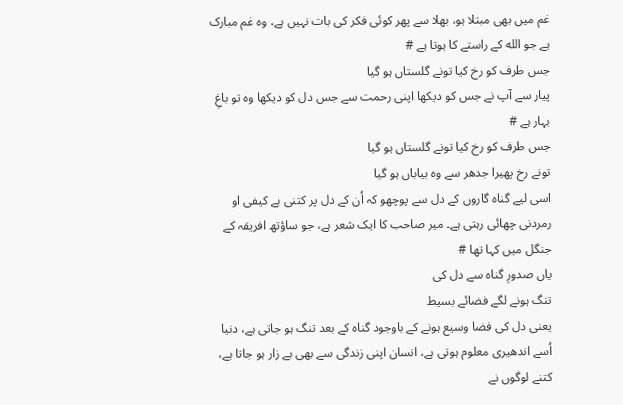غم میں بھی مبتلا ہو، بھلا سے پھر کوئی فکر کی بات نہیں ہے، وہ غم مبارک ہے جو الله کے راستے کا ہوتا ہے #
جس طرف کو رخ کیا تونے گلستاں ہو گیا
پیار سے آپ نے جس کو دیکھا اپنی رحمت سے جس دل کو دیکھا وہ تو باغِ بہار ہے #
جس طرف کو رخ کیا تونے گلستاں ہو گیا
تونے رخ پھیرا جدھر سے وہ بیاباں ہو گیا
اسی لیے گناہ گاروں کے دل سے پوچھو کہ اُن کے دل پر کتنی بے کیفی او رمردنی چھائی رہتی ہے۔ میر صاحب کا ایک شعر ہے، جو ساؤتھ افریقہ کے جنگل میں کہا تھا #
یاں صدورِ گناہ سے دل کی
تنگ ہونے لگے فضائے بسیط
یعنی دل کی فضا وسیع ہونے کے باوجود گناہ کے بعد تنگ ہو جاتی ہے، دنیا اُسے اندھیری معلوم ہوتی ہے، انسان اپنی زندگی سے بھی بے زار ہو جاتا ہے، کتنے لوگوں نے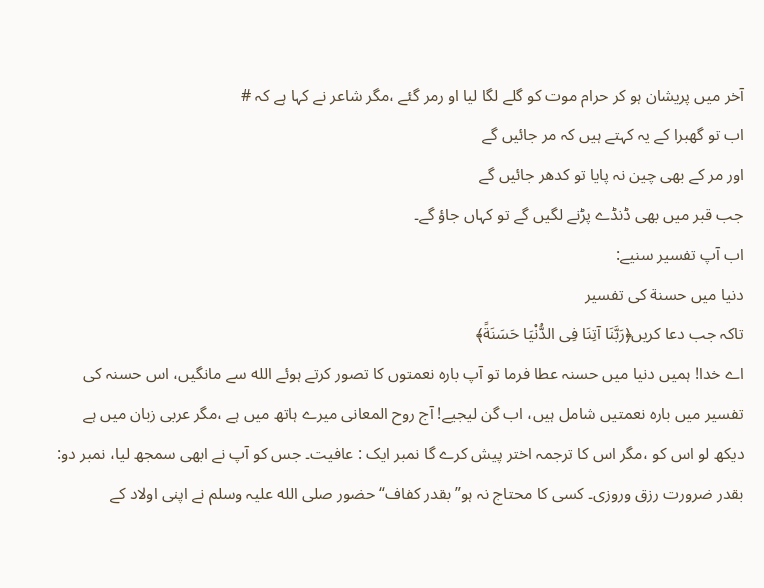آخر میں پریشان ہو کر حرام موت کو گلے لگا لیا او رمر گئے ،مگر شاعر نے کہا ہے کہ #
اب تو گھبرا کے یہ کہتے ہیں کہ مر جائیں گے
اور مر کے بھی چین نہ پایا تو کدھر جائیں گے
جب قبر میں بھی ڈنڈے پڑنے لگیں گے تو کہاں جاؤ گے۔
اب آپ تفسیر سنیے:
دنیا میں حسنة کی تفسیر
تاکہ جب دعا کریں﴿رَبَّنَا آتِنَا فِی الدُّنْیَا حَسَنَةً﴾
اے خدا! ہمیں دنیا میں حسنہ عطا فرما تو آپ بارہ نعمتوں کا تصور کرتے ہوئے الله سے مانگیں، اس حسنہ کی تفسیر میں بارہ نعمتیں شامل ہیں، اب گن لیجیے! آج روح المعانی میرے ہاتھ میں ہے ،مگر عربی زبان میں ہے دیکھ لو اس کو ،مگر اس کا ترجمہ اختر پیش کرے گا نمبر ایک : عافیت۔ جس کو آپ نے ابھی سمجھ لیا، نمبر دو: بقدر ضرورت رزق وروزی۔ کسی کا محتاج نہ ہو”بقدر کفاف“ حضور صلی الله علیہ وسلم نے اپنی اولاد کے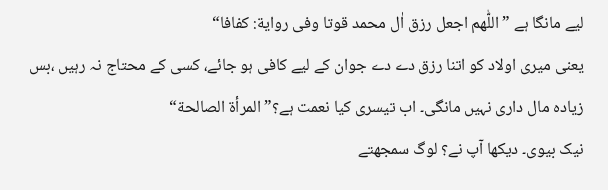لیے مانگا ہے ” اللّٰھم اجعل رزق اٰل محمد قوتا وفی روایة: کفافا“
یعنی میری اولاد کو اتنا رزق دے دے جوان کے لیے کافی ہو جائے، کسی کے محتاج نہ رہیں ،بس زیادہ مال داری نہیں مانگی۔ اب تیسری کیا نعمت ہے؟”المرأة الصالحة“
نیک بیوی۔ دیکھا آپ نے؟ لوگ سمجھتے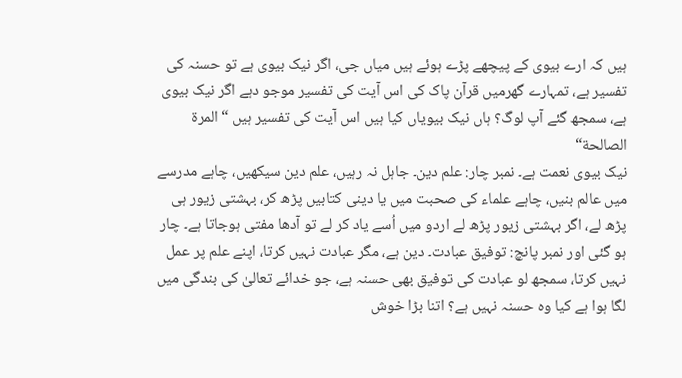ہیں کہ ارے بیوی کے پیچھے پڑے ہوئے ہیں میاں جی، اگر نیک بیوی ہے تو حسنہ کی تفسیر ہے، تمہارے گھرمیں قرآن پاک کی اس آیت کی تفسیر موجو دہے اگر نیک بیوی ہے، سمجھ گئے آپ لوگ؟ ہاں نیک بیویاں کیا ہیں اس آیت کی تفسیر ہیں “ المرة الصالحة“
نیک بیوی نعمت ہے۔ نمبر چار: علم دین۔ جاہل نہ رہیں، علم دین سیکھیں، چاہے مدرسے میں عالم بنیں، چاہے علماء کی صحبت میں یا دینی کتابیں پڑھ کر، بہشتی زیور ہی پڑھ لے، اگر بہشتی زیور پڑھ لے اردو میں اُسے یاد کر لے تو آدھا مفتی ہوجاتا ہے۔ چار ہو گئی اور نمبر پانچ: توفیق عبادت۔ دین ہے، مگر عبادت نہیں کرتا، اپنے علم پر عمل نہیں کرتا، سمجھ لو عبادت کی توفیق بھی حسنہ ہے، جو خدائے تعالیٰ کی بندگی میں لگا ہوا ہے کیا وہ حسنہ نہیں ہے؟ اتنا بڑا خوش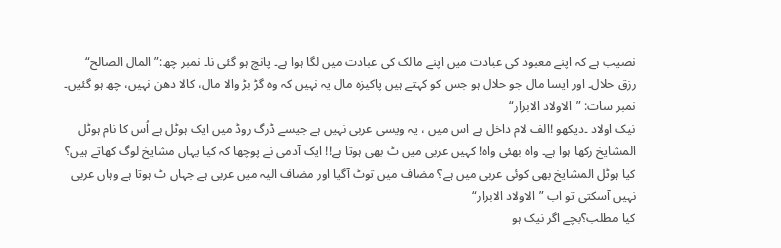نصیب ہے کہ اپنے معبود کی عبادت میں اپنے مالک کی عبادت میں لگا ہوا ہے۔ پانچ ہو گئی نا۔ نمبر چھ:” المال الصالح“
رزق حلال۔ اور ایسا مال جو حلال ہو جس کو کہتے ہیں پاکیزہ مال یہ نہیں کہ وہ گڑ بڑ والا مال، کالا دھن نہیں، چھ ہو گئیں۔ نمبر سات: ”الاولاد الابرار“
نیک اولاد ۔دیکھو !الف لام داخل ہے اس میں ، یہ ویسی عربی نہیں ہے جیسے ڈرگ روڈ میں ایک ہوٹل ہے اُس کا نام ہوٹل المشایخ رکھا ہوا ہے۔ واہ بھئی واہ! کہیں عربی میں ٹ بھی ہوتا ہے!! ایک آدمی نے پوچھا کہ کیا یہاں مشایخ لوگ کھاتے ہیں؟ کیا ہوٹل المشایخ بھی کوئی عربی میں ہے؟ مضاف میں توٹ آگیا اور مضاف الیہ میں عربی ہے جہاں ٹ ہوتا ہے وہاں عربی نہیں آسکتی تو اب ”الاولاد الابرار“
کیا مطلب؟بچے اگر نیک ہو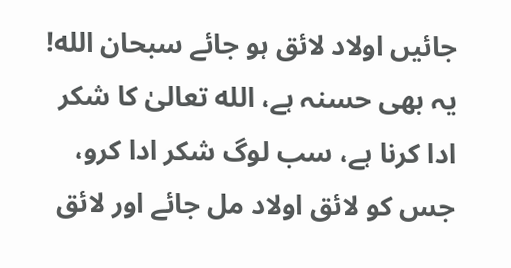جائیں اولاد لائق ہو جائے سبحان الله! یہ بھی حسنہ ہے، الله تعالیٰ کا شکر ادا کرنا ہے، سب لوگ شکر ادا کرو، جس کو لائق اولاد مل جائے اور لائق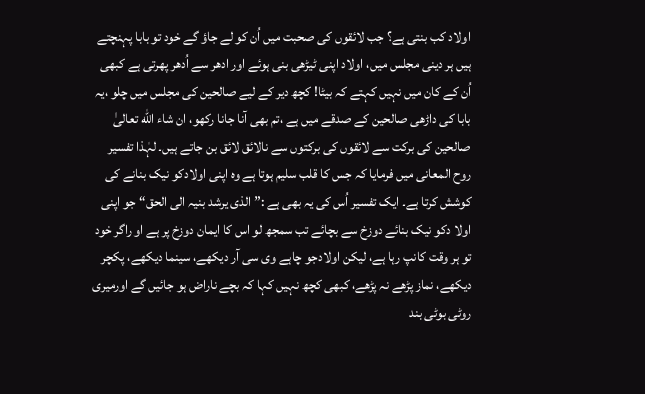اولاد کب بنتی ہے؟ جب لائقوں کی صحبت میں اُن کو لے جاؤ گے خود تو بابا پہنچتے ہیں ہر دینی مجلس میں، اولاد اپنی ٹیڑھی بنی ہوئے اور ادھر سے اُدھر پھرتی ہے کبھی اُن کے کان میں نہیں کہتے کہ بیٹا! کچھ دیر کے لیے صالحین کی مجلس میں چلو ،یہ بابا کی داڑھی صالحین کے صدقے میں ہے ،تم بھی آنا جانا رکھو، ان شاء الله تعالیٰ صالحین کی برکت سے لائقوں کی برکتوں سے نالائق لائق بن جاتے ہیں۔ لہٰذا تفسیر روح المعانی میں فرمایا کہ جس کا قلب سلیم ہوتا ہے وہ اپنی اولادکو نیک بنانے کی کوشش کرتا ہے۔ ایک تفسیر اُس کی یہ بھی ہے :” الذی یرشد بنیہ الی الحق“ جو اپنی اولا دکو نیک بنائے دوزخ سے بچائے تب سمجھ لو اس کا ایمان دوزخ پر ہے او راگر خود تو ہر وقت کانپ رہا ہے، لیکن اولادجو چاہے وی سی آر دیکھے، سینما دیکھے، پکچر دیکھے، نماز پڑھے نہ پڑھے، کبھی کچھ نہیں کہا کہ بچے ناراض ہو جائیں گے اورمیری روٹی بوٹی بند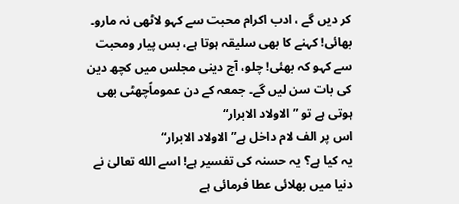کر دیں گے ، ادب اکرام محبت سے کہو لاٹھی نہ مارو۔ بھائی! کہنے کا بھی سلیقہ ہوتا ہے، بس پیار ومحبت سے کہو کہ بھئی! چلو، آج دینی مجلس میں کچھ دین کی بات سن لیں گے۔ جمعہ کے دن عموماًچھٹی بھی ہوتی ہے تو ” الاولاد الابرار“
اس پر الف لام داخل ہے”الاولاد الابرار“
یہ کیا ہے؟ یہ حسنہ کی تفسیر ہے! اسے الله تعالیٰ نے دنیا میں بھلائی عطا فرمائی ہے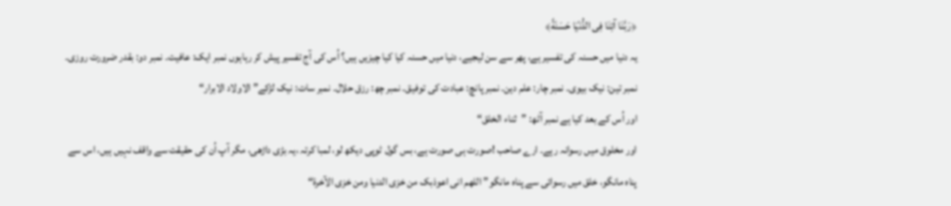﴿رَبَّنَا آتِنَا فِی الدُّنْیَا حَسَنَةً﴾
یہ دنیا میں حسنہ کی تفسیر ہے، پھر سے سن لیجیے، دنیا میں حسنہ کیا کیا چیزیں ہیں؟ اُس کی آج تفسیر پیش کر رہاہوں نمبر ایک: عافیت۔ نمبر دو: بقدر ضرورت روزی۔ نمبر تین: نیک بیوی۔ نمبر چار: علم دین۔ نمبر پانچ: عبادت کی توفیق۔ نمبر چھ: رزق حلال۔ نمبر سات: نیک لڑکے” الاولاد الابرار“
اور اُس کے بعد کیا ہے نمبر آٹھ: ”ثناء الخلق“
اور مخلوق میں رسوانہ رہے۔ ارے صاحب !صورت ہی صورت ہے، بس گول ٹوپی دیکھ لو، لمبا کرتہ ،یہ بڑی داڑھی، مگر آپ اُن کی حقیقت سے واقف نہیں ہیں، اس سے پناہ مانگو، خلق میں رسوائی سے پناہ مانگو” اللھم انی اعوذبک من خزی الدنیا ومن خزی الآخرة“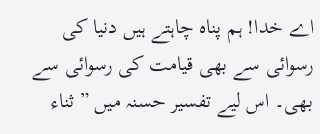اے خدا! ہم پناہ چاہتے ہیں دنیا کی رسوائی سے بھی قیامت کی رسوائی سے بھی۔ اس لیے تفسیر حسنہ میں ” ثناء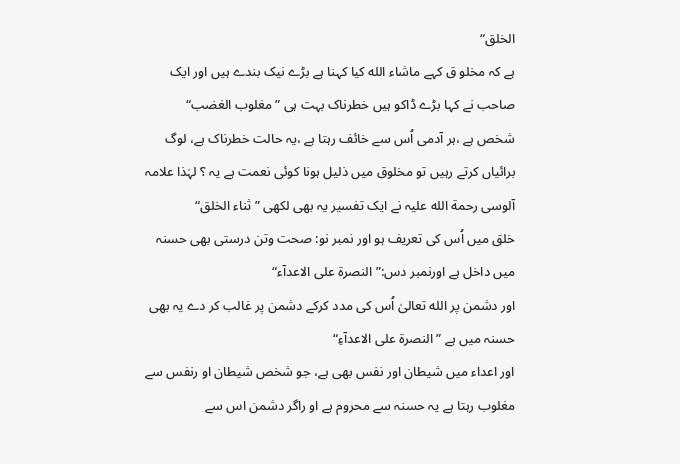الخلق“
ہے کہ مخلو ق کہے ماشاء الله کیا کہنا ہے بڑے نیک بندے ہیں اور ایک صاحب نے کہا بڑے ڈاکو ہیں خطرناک بہت ہی ”مغلوب الغضب“
شخص ہے ،ہر آدمی اُس سے خائف رہتا ہے ،یہ حالت خطرناک ہے، لوگ برائیاں کرتے رہیں تو مخلوق میں ذلیل ہونا کوئی نعمت ہے یہ ؟ لہٰذا علامہ آلوسی رحمة الله علیہ نے ایک تفسیر یہ بھی لکھی ” ثناء الخلق“
خلق میں اُس کی تعریف ہو اور نمبر نو: صحت وتن درستی بھی حسنہ میں داخل ہے اورنمبر دس:” النصرة علی الاعدآء“
اور دشمن پر الله تعالیٰ اُس کی مدد کرکے دشمن پر غالب کر دے یہ بھی حسنہ میں ہے ”النصرة علی الاعدآءِ“
اور اعداء میں شیطان اور نفس بھی ہے، جو شخص شیطان او رنفس سے مغلوب رہتا ہے یہ حسنہ سے محروم ہے او راگر دشمن اس سے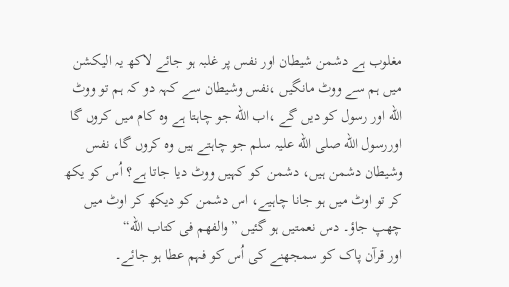مغلوب ہے دشمن شیطان اور نفس پر غلبہ ہو جائے لاکھ یہ الیکشن میں ہم سے ووٹ مانگیں ،نفس وشیطان سے کہہ دو کہ ہم تو ووٹ الله اور رسول کو دیں گے ،اب الله جو چاہتا ہے وہ کام میں کروں گا اوررسول الله صلی الله علیہ سلم جو چاہتے ہیں وہ کروں گا، نفس وشیطان دشمن ہیں، دشمن کو کہیں ووٹ دیا جاتا ہے؟ اُس کو یکھ کر تو اوٹ میں ہو جانا چاہیے، اس دشمن کو دیکھ کر اوٹ میں چھپ جاؤ۔ دس نعمتیں ہو گئیں ”والفھم فی کتاب الله“
اور قرآن پاک کو سمجھنے کی اُس کو فہم عطا ہو جائے۔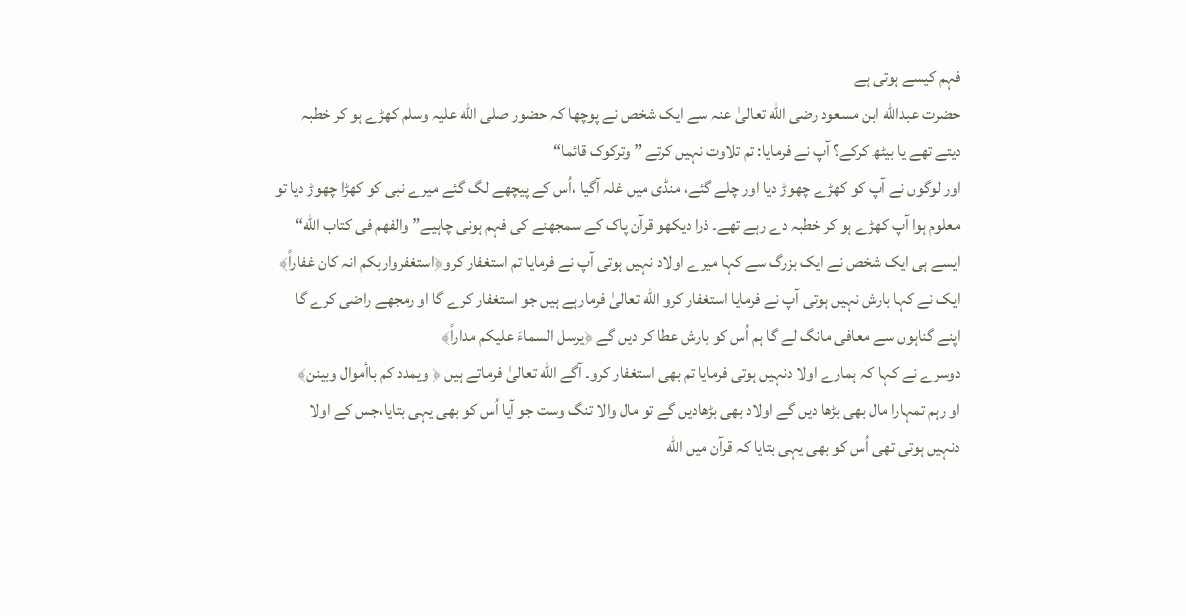فہم کیسے ہوتی ہے
حضرت عبدالله ابن مسعود رضی الله تعالیٰ عنہ سے ایک شخص نے پوچھا کہ حضور صلی الله علیہ وسلم کھڑے ہو کر خطبہ دیتے تھے یا بیٹھ کرکے؟ آپ نے فرمایا: تم تلاوت نہیں کرتے ” وترکوک قائما“
اور لوگوں نے آپ کو کھڑے چھوڑ دیا اور چلے گئے، منڈی میں غلہ آگیا ،اُس کے پیچھے لگ گئے میرے نبی کو کھڑا چھوڑ دیا تو معلوم ہوا آپ کھڑے ہو کر خطبہ دے رہے تھے۔ ذرا دیکھو قرآن پاک کے سمجھنے کی فہم ہونی چاہیے” والفھم فی کتاب الله“
ایسے ہی ایک شخص نے ایک بزرگ سے کہا میرے اولاد نہیں ہوتی آپ نے فرمایا تم استغفار کرو﴿استغفرواربکم انہ کان غفاراً﴾
ایک نے کہا بارش نہیں ہوتی آپ نے فرمایا استغفار کرو الله تعالیٰ فرمارہے ہیں جو استغفار کرے گا او رمجھے راضی کرے گا اپنے گناہوں سے معافی مانگ لے گا ہم اُس کو بارش عطا کر دیں گے ﴿یرسل السماءَ علیکم مداراً﴾
دوسرے نے کہا کہ ہمارے اولا دنہیں ہوتی فرمایا تم بھی استغفار کرو۔ آگے الله تعالیٰ فرماتے ہیں ﴿ ویمدد کم باأموال وبینن﴾
او رہم تمہارا مال بھی بڑھا دیں گے اولاد بھی بڑھادیں گے تو مال والا تنگ وست جو آیا اُس کو بھی یہی بتایا،جس کے اولا دنہیں ہوتی تھی اُس کو بھی یہی بتایا کہ قرآن میں الله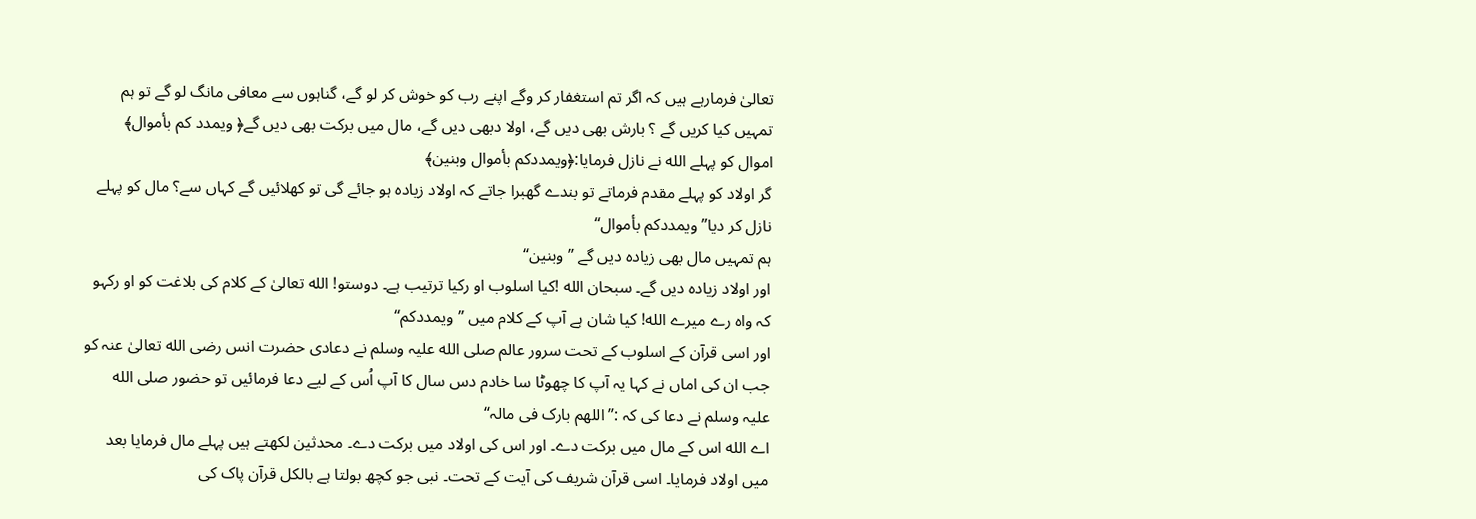تعالیٰ فرمارہے ہیں کہ اگر تم استغفار کر وگے اپنے رب کو خوش کر لو گے، گناہوں سے معافی مانگ لو گے تو ہم تمہیں کیا کریں گے ؟ بارش بھی دیں گے، اولا دبھی دیں گے، مال میں برکت بھی دیں گے﴿ ویمدد کم بأموال﴾
اموال کو پہلے الله نے نازل فرمایا:﴿ویمددکم بأموال وبنین﴾
گر اولاد کو پہلے مقدم فرماتے تو بندے گھبرا جاتے کہ اولاد زیادہ ہو جائے گی تو کھلائیں گے کہاں سے؟ مال کو پہلے نازل کر دیا” ویمددکم بأموال“
ہم تمہیں مال بھی زیادہ دیں گے ” وبنین“
اور اولاد زیادہ دیں گے۔ سبحان الله !کیا اسلوب او رکیا ترتیب ہے۔ دوستو! الله تعالیٰ کے کلام کی بلاغت کو او رکہو کہ واہ رے میرے الله! کیا شان ہے آپ کے کلام میں ”ویمددکم“
اور اسی قرآن کے اسلوب کے تحت سرور عالم صلی الله علیہ وسلم نے دعادی حضرت انس رضی الله تعالیٰ عنہ کو جب ان کی اماں نے کہا یہ آپ کا چھوٹا سا خادم دس سال کا آپ اُس کے لیے دعا فرمائیں تو حضور صلی الله علیہ وسلم نے دعا کی کہ :”اللھم بارک فی مالہ“
اے الله اس کے مال میں برکت دے۔ اور اس کی اولاد میں برکت دے۔ محدثین لکھتے ہیں پہلے مال فرمایا بعد میں اولاد فرمایا۔ اسی قرآن شریف کی آیت کے تحت۔ نبی جو کچھ بولتا ہے بالکل قرآن پاک کی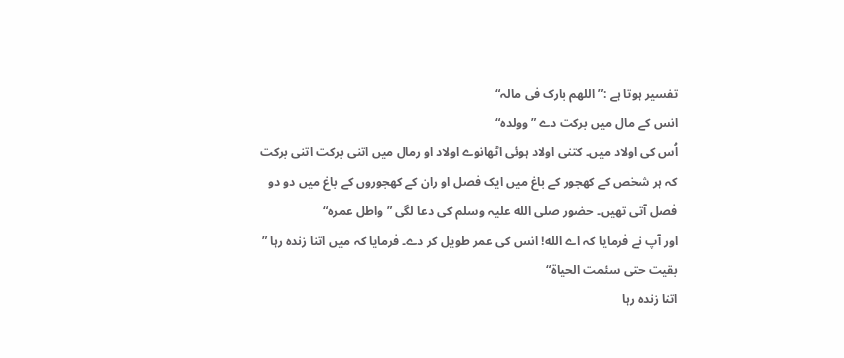تفسیر ہوتا ہے :” اللھم بارک فی مالہ“
انس کے مال میں برکت دے ”وولدہ“
اُس کی اولاد میں۔ کتنی اولاد ہوئی اٹھانوے اولاد او رمال میں اتنی برکت اتنی برکت کہ ہر شخص کے کھجور کے باغ میں ایک فصل او ران کے کھجوروں کے باغ میں دو دو فصل آتی تھیں۔ حضور صلی الله علیہ وسلم کی دعا لگی ” واطل عمرہ“
اور آپ نے فرمایا کہ اے الله! انس کی عمر طویل کر دے۔ فرمایا کہ میں اتنا زندہ رہا ” بقیت حتی سئمت الحیاة“
اتنا زندہ رہا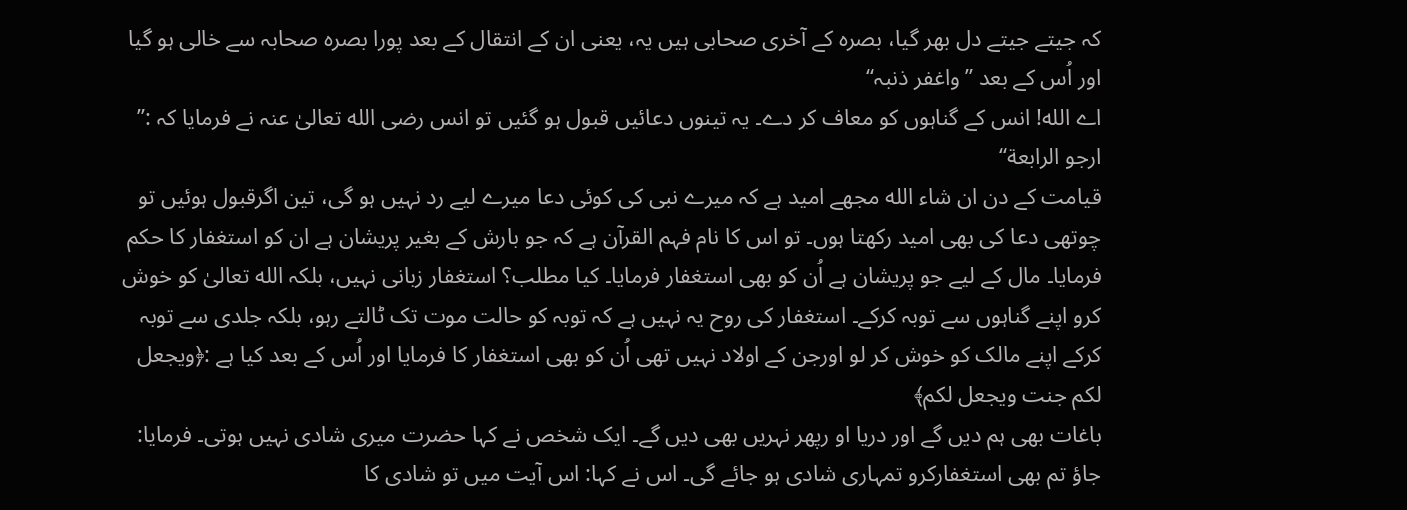کہ جیتے جیتے دل بھر گیا، بصرہ کے آخری صحابی ہیں یہ، یعنی ان کے انتقال کے بعد پورا بصرہ صحابہ سے خالی ہو گیا اور اُس کے بعد ”واغفر ذنبہ“
اے الله! انس کے گناہوں کو معاف کر دے۔ یہ تینوں دعائیں قبول ہو گئیں تو انس رضی الله تعالیٰ عنہ نے فرمایا کہ :” ارجو الرابعة“
قیامت کے دن ان شاء الله مجھے امید ہے کہ میرے نبی کی کوئی دعا میرے لیے رد نہیں ہو گی، تین اگرقبول ہوئیں تو چوتھی دعا کی بھی امید رکھتا ہوں۔ تو اس کا نام فہم القرآن ہے کہ جو بارش کے بغیر پریشان ہے ان کو استغفار کا حکم فرمایا۔ مال کے لیے جو پریشان ہے اُن کو بھی استغفار فرمایا۔ کیا مطلب؟ استغفار زبانی نہیں، بلکہ الله تعالیٰ کو خوش کرو اپنے گناہوں سے توبہ کرکے۔ استغفار کی روح یہ نہیں ہے کہ توبہ کو حالت موت تک ٹالتے رہو، بلکہ جلدی سے توبہ کرکے اپنے مالک کو خوش کر لو اورجن کے اولاد نہیں تھی اُن کو بھی استغفار کا فرمایا اور اُس کے بعد کیا ہے :﴿ویجعل لکم جنت ویجعل لکم﴾
باغات بھی ہم دیں گے اور دریا او رپھر نہریں بھی دیں گے۔ ایک شخص نے کہا حضرت میری شادی نہیں ہوتی۔ فرمایا: جاؤ تم بھی استغفارکرو تمہاری شادی ہو جائے گی۔ اس نے کہا: اس آیت میں تو شادی کا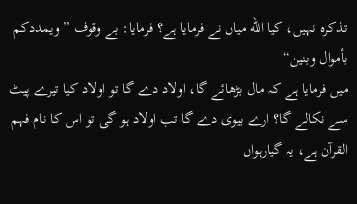تذکرہ نہیں، کیا الله میاں نے فرمایا ہے؟ فرمایا: بے وقوف ”ویمددکم بأموال وبنین“
میں فرمایا ہے کہ مال بڑھائے گا، اولاد دے گا تو اولاد کیا تیرے پیٹ سے نکالے گا؟ ارے بیوی دے گا تب اولاد ہو گی تو اس کا نام فہم القرآن ہے، یہ گیارہواں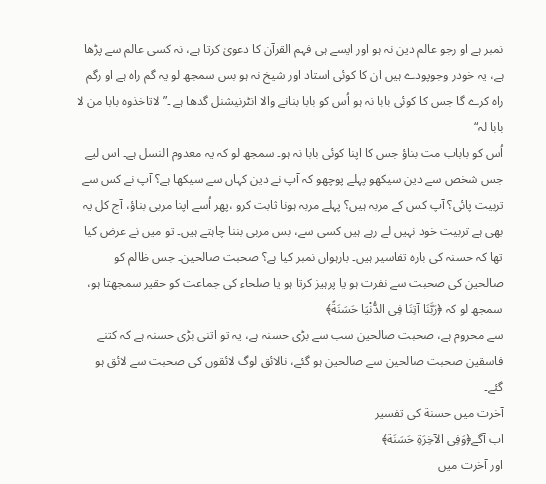نمبر ہے او رجو عالم دین نہ ہو اور ایسے ہی فہم القرآن کا دعویٰ کرتا ہے، نہ کسی عالم سے پڑھا ہے، یہ خودر وجوپودے ہیں ان کا کوئی استاد اور شیخ نہ ہو بس سمجھ لو یہ گم راہ ہے او رگم راہ کرے گا جس کا کوئی بابا نہ ہو اُس کو بابا بنانے والا انٹرنیشنل گدھا ہے ۔”لاتاخذوہ بابا من لا بابا لہ“
اُس کو باباب مت بناؤ جس کا اپنا کوئی بابا نہ ہو۔ سمجھ لو کہ یہ معدوم النسل ہے۔ اس لیے جس شخص سے دین سیکھو پہلے پوچھو کہ آپ نے دین کہاں سے سیکھا ہے؟ آپ نے کس سے تربیت پائی؟ آپ کس کے مربہ ہیں؟ پہلے مربہ ہونا ثابت کرو ،پھر اُسے اپنا مربی بناؤ، آج کل یہ بھی ہے تربیت خود نہیں لے رہے ہیں کسی سے، بس مربی بننا چاہتے ہیں۔ تو میں نے عرض کیا تھا کہ حسنہ کی بارہ تفاسیر ہیں۔ بارہواں نمبر کیا ہے؟ صحبت صالحین۔ جس ظالم کو صالحین کی صحبت سے نفرت ہو یا پرہیز کرتا ہو یا صلحاء کی جماعت کو حقیر سمجھتا ہو، سمجھ لو کہ ﴿رَبَّنَا آتِنَا فِی الدُّنْیَا حَسَنَةً﴾
سے محروم ہے، صحبت صالحین سب سے بڑی حسنہ ہے، یہ تو اتنی بڑی حسنہ ہے کہ کتنے فاسقین صحبت صالحین سے صالحین ہو گئے، نالائق لوگ لائقوں کی صحبت سے لائق ہو گئے۔
آخرت میں حسنة کی تفسیر
اب آگے﴿وَفِی الآخِرَةِ حَسَنَة﴾
اور آخرت میں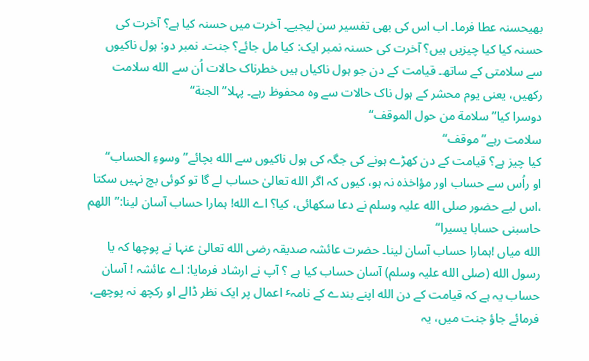بھیحسنہ عطا فرما۔ اب اس کی بھی تفسیر سن لیجیے۔ آخرت میں حسنہ کیا ہے؟ آخرت کی حسنہ کیا کیا چیزیں ہیں؟ آخرت کی حسنہ نمبر ایک: کیا مل جائے؟ جنت۔ نمبر دو: ہول ناکیوں سے سلامتی کے ساتھ۔ قیامت کے دن جو ہول ناکیاں ہیں خطرناک حالات اُن سے الله سلامت رکھیں، یعنی یوم محشر کے ہول ناک حالات سے وہ محفوظ رہے۔ پہلا” الجنة“
دوسرا کیا” سلامة من حول الموقف“
سلامت رہے” موقف“
کیا چیز ہے؟ قیامت کے دن کھڑے ہونے کی جگہ کی ہول ناکیوں سے الله بچائے” وسوءِ الحساب“
او راُس سے حساب اور مؤاخذہ نہ ہو، کیوں کہ اگر الله تعالیٰ حساب لے گا تو کوئی بچ نہیں سکتا ،اس لیے حضور صلی الله علیہ وسلم نے دعا سکھائی، کیا؟ اے الله! ہمارا حساب آسان لینا:” اللھم حاسبنی حسابا یسیرا“
الله میاں !ہمارا حساب آسان لینا۔ حضرت عائشہ صدیقہ رضی الله تعالیٰ عنہا نے پوچھا کہ یا رسول الله (صلی الله علیہ وسلم) آسان حساب کیا ہے ؟ آپ نے ارشاد فرمایا: اے عائشہ ! آسان حساب یہ ہے کہ قیامت کے دن الله اپنے بندے کے نامہٴ اعمال پر ایک نظر ڈالے او رکچھ نہ پوچھے، فرمائے جاؤ جنت میں، یہ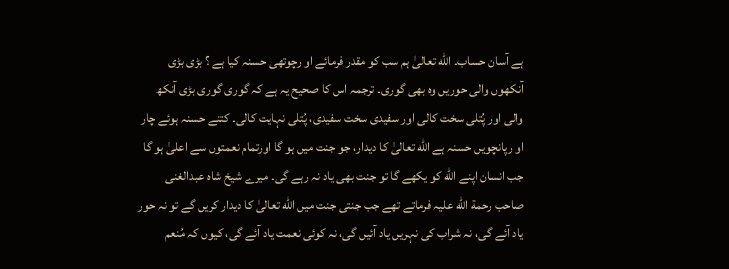ہے آسان حساب۔ الله تعالیٰ ہم سب کو مقدر فرمائے او رچوتھی حسنہ کیا ہے ؟ بڑی بڑی آنکھوں والی حوریں وہ بھی گوری۔ ترجمہ اس کا صحیح یہ ہے کہ گوری گوری بڑی آنکھ والی اور پُتلی سخت کالی اور سفیدی سخت سفیدی، پُتلی نہایت کالی۔ کتنے حسنہ ہوئے چار او رپانچویں حسنہ ہے الله تعالیٰ کا دیدار، جو جنت میں ہو گا اورتمام نعمتوں سے اعلیٰ ہو گا جب انسان اپنے الله کو یکھے گا تو جنت بھی یاد نہ رہے گی۔ میرے شیخ شاہ عبدالغنی صاحب رحمة الله علیہ فرماتے تھے جب جنتی جنت میں الله تعالیٰ کا دیدار کریں گے تو نہ حور یاد آئے گی، نہ شراب کی نہریں یاد آئیں گی، نہ کوئی نعمت یاد آئے گی، کیوں کہ مُنعم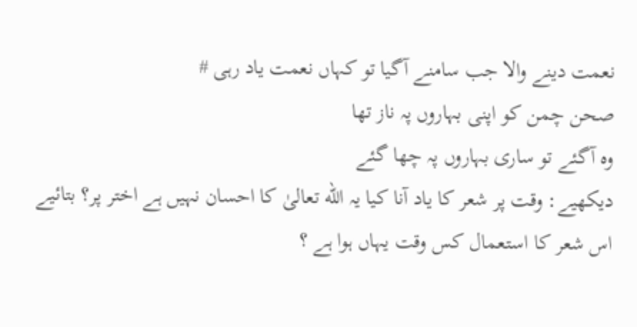نعمت دینے والا جب سامنے آگیا تو کہاں نعمت یاد رہی #
صحن چمن کو اپنی بہاروں پہ ناز تھا
وہ آگئے تو ساری بہاروں پہ چھا گئے
دیکھیے: وقت پر شعر کا یاد آنا کیا یہ الله تعالیٰ کا احسان نہیں ہے اختر پر؟ بتائیے اس شعر کا استعمال کس وقت یہاں ہوا ہے ؟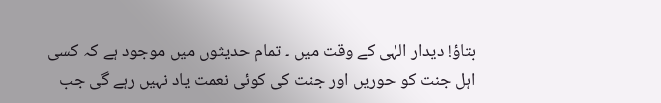بتاؤ! دیدار الہٰی کے وقت میں ۔ تمام حدیثوں میں موجود ہے کہ کسی اہل جنت کو حوریں اور جنت کی کوئی نعمت یاد نہیں رہے گی جب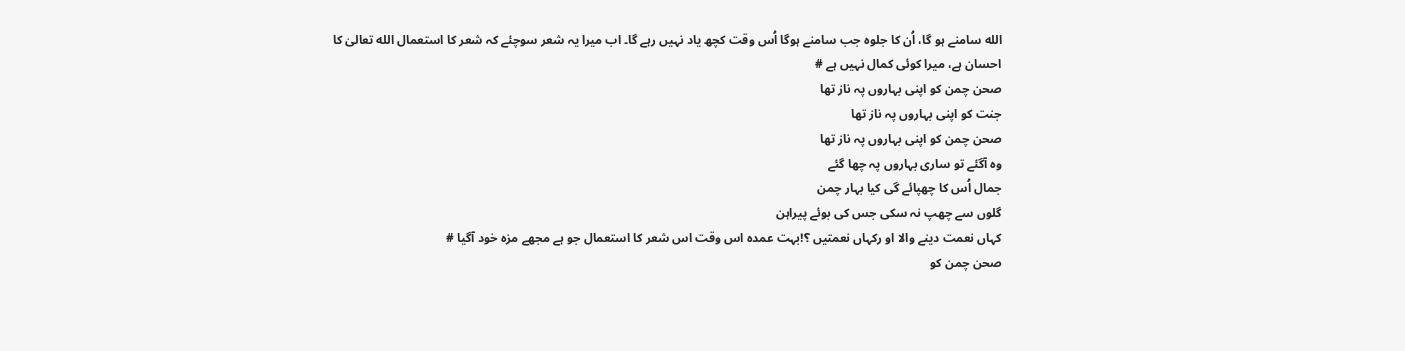الله سامنے ہو گا، اُن کا جلوہ جب سامنے ہوگا اُس وقت کچھ یاد نہیں رہے گا۔ اب میرا یہ شعر سوچئے کہ شعر کا استعمال الله تعالیٰ کا احسان ہے، میرا کوئی کمال نہیں ہے #
صحن چمن کو اپنی بہاروں پہ ناز تھا
جنت کو اپنی بہاروں پہ ناز تھا
صحن چمن کو اپنی بہاروں پہ ناز تھا
وہ آگئے تو ساری بہاروں پہ چھا گئے
جمال اُس کا چھپائے گی کیا بہار چمن
گلوں سے چھپ نہ سکی جس کی بوئے پیراہن
کہاں نعمت دینے والا او رکہاں نعمتیں ؟!بہت عمدہ اس وقت اس شعر کا استعمال جو ہے مجھے مزہ خود آگیا #
صحن چمن کو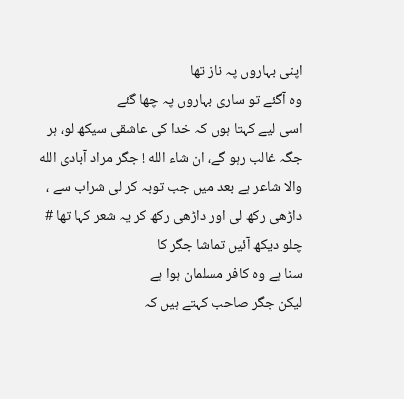اپنی بہاروں پہ ناز تھا
وہ آگئے تو ساری بہاروں پہ چھا گئے
اسی لیے کہتا ہوں کہ خدا کی عاشقی سیکھ لو، ہر جگہ غالب رہو گے، ان شاء الله ! جگر مراد آبادی الله والا شاعر ہے بعد میں جب توبہ کر لی شراب سے ، داڑھی رکھ لی اور داڑھی رکھ کر یہ شعر کہا تھا #
چلو دیکھ آئیں تماشا جگر کا
سنا ہے وہ کافر مسلمان ہوا ہے
لیکن جگر صاحب کہتے ہیں کہ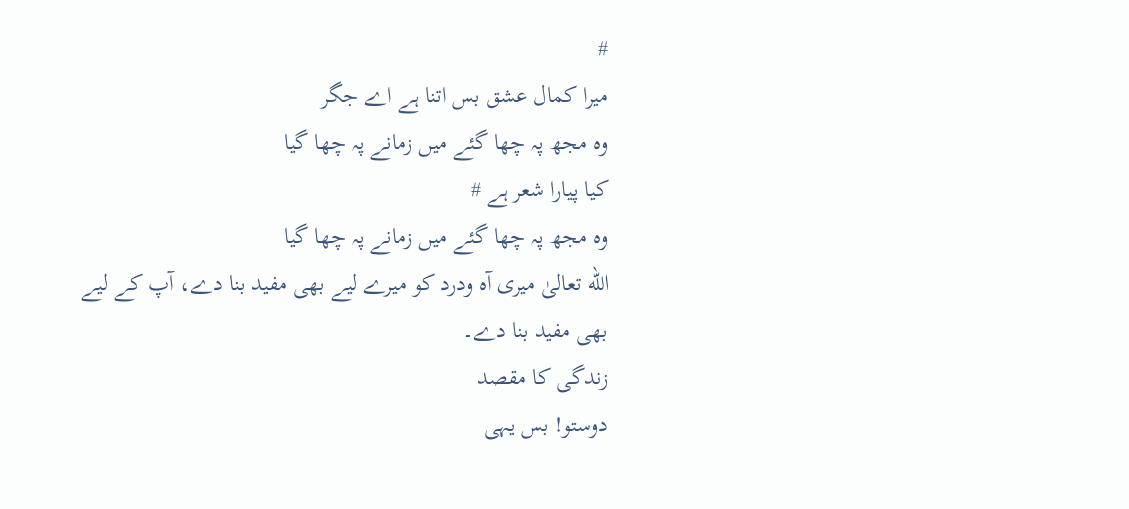#
میرا کمال عشق بس اتنا ہے اے جگر
وہ مجھ پہ چھا گئے میں زمانے پہ چھا گیا
کیا پیارا شعر ہے #
وہ مجھ پہ چھا گئے میں زمانے پہ چھا گیا
الله تعالیٰ میری آہ ودرد کو میرے لیے بھی مفید بنا دے، آپ کے لیے بھی مفید بنا دے۔
زندگی کا مقصد
دوستو! بس یہی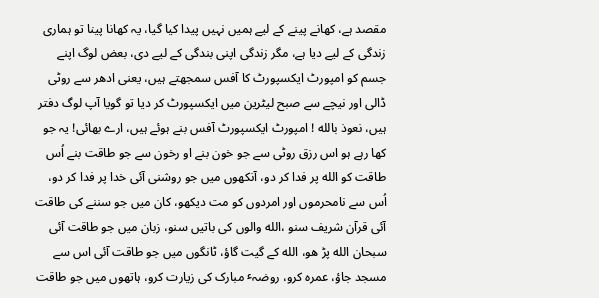مقصد ہے، کھانے پینے کے لیے ہمیں نہیں پیدا کیا گیا، یہ کھانا پینا تو ہماری زندگی کے لیے دیا ہے، مگر زندگی اپنی بندگی کے لیے دی، بعض لوگ اپنے جسم کو امپورٹ ایکسپورٹ کا آفس سمجھتے ہیں، یعنی ادھر سے روٹی ڈالی اور نیچے سے صبح لیٹرین میں ایکسپورٹ کر دیا تو گویا آپ لوگ دفتر ہیں، نعوذ بالله ! امپورٹ ایکسپورٹ آفس بنے ہوئے ہیں، ارے بھائی! یہ جو کھا رہے ہو اس رزق روٹی سے جو خون بنے او رخون سے جو طاقت بنے اُس طاقت کو الله پر فدا کر دو، آنکھوں میں جو روشنی آئی خدا پر فدا کر دو، اُس سے نامحرموں اور امردوں کو مت دیکھو، کان میں جو سننے کی طاقت آئی قرآن شریف سنو ،الله والوں کی باتیں سنو، زبان میں جو طاقت آئی سبحان الله پڑ ھو، الله کے گیت گاؤ، ٹانگوں میں جو طاقت آئی اس سے مسجد جاؤ، عمرہ کرو، روضہٴ مبارک کی زیارت کرو، ہاتھوں میں جو طاقت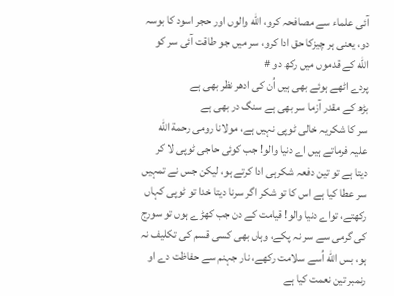آئی علماء سے مصافحہ کرو، الله والوں اور حجر اسود کا بوسہ دو، یعنی ہر چیزکا حق ادا کرو، سر میں جو طاقت آئی سر کو الله کے قدموں میں رکھ دو #
پردے اٹھے ہوئے بھی ہیں اُن کی ادھر نظر بھی ہے
بڑھ کے مقدر آزما سر بھی ہے سنگ در بھی ہے
سر کا شکریہ خالی ٹوپی نہیں ہے، مولانا رومی رحمة الله علیہ فرماتے ہیں اے دنیا والو! جب کوئی حاجی ٹوپی لا کر دیتا ہے تو تین دفعہ شکرہی ادا کرتے ہو، لیکن جس نے تمہیں سر عطا کیا ہے اس کا تو شکر اگر سرنا دیتا خدا تو ٹوپی کہاں رکھتے، تواے دنیا والو! قیامت کے دن جب کھڑے ہوں تو سورج کی گرمی سے سر نہ پکے، وہاں بھی کسی قسم کی تکلیف نہ ہو، بس الله اُسے سلامت رکھے، نار جہنم سے حفاظت دے او رنمبر تین نعمت کیا ہے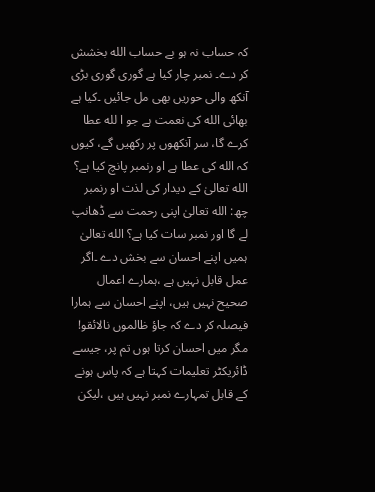کہ حساب نہ ہو بے حساب الله بخشش کر دے۔ نمبر چار کیا ہے گوری گوری بڑی آنکھ والی حوریں بھی مل جائیں ۔کیا ہے بھائی الله کی نعمت ہے جو ا لله عطا کرے گا، سر آنکھوں پر رکھیں گے، کیوں کہ الله کی عطا ہے او رنمبر پانچ کیا ہے؟ الله تعالیٰ کے دیدار کی لذت او رنمبر چھ: الله تعالیٰ اپنی رحمت سے ڈھانپ لے گا اور نمبر سات کیا ہے؟ الله تعالیٰ ہمیں اپنے احسان سے بخش دے ۔اگر عمل قابل نہیں ہے ،ہمارے اعمال صحیح نہیں ہیں، اپنے احسان سے ہمارا فیصلہ کر دے کہ جاؤ ظالموں نالائقو! مگر میں احسان کرتا ہوں تم پر، جیسے ڈائریکٹر تعلیمات کہتا ہے کہ پاس ہونے کے قابل تمہارے نمبر نہیں ہیں ،لیکن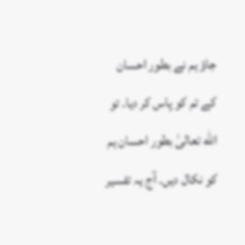جاؤ ہم نے بطور احسان کے تم کو پاس کر دیا۔ تو الله تعالیٰ بطور احسان ہم کو نکال دیں۔ آج یہ تفسیر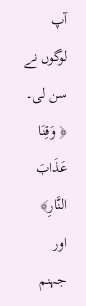آپ لوگوں نے سن لی۔ ﴿ وَقِنَا عَذَابَ النَّارِ﴾
اور جہنم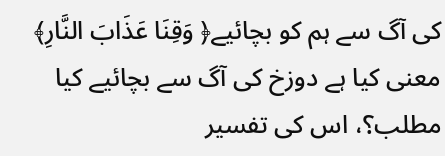کی آگ سے ہم کو بچائیے﴿ وَقِنَا عَذَابَ النَّارِ﴾
معنی کیا ہے دوزخ کی آگ سے بچائیے کیا مطلب؟، اس کی تفسیر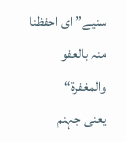سنیے” ای احفظنا منہ بالعفو والمغفرة“
یعنی جہنم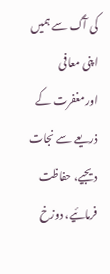کی آگ سے ہمیں اپنی معافی اورمغفرت کے ذریعے سے نجات دیجیے، حفاظت فرمائیے، دوزخ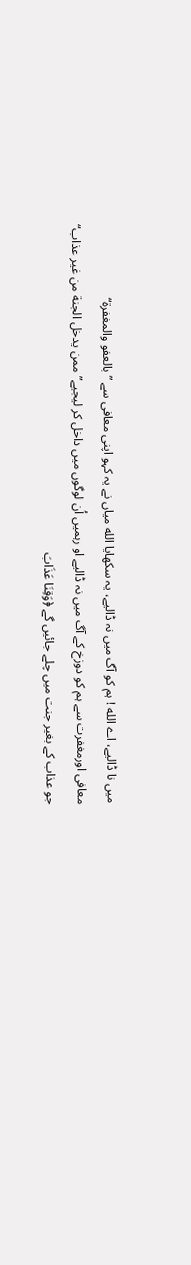میں نا ڈالیے، اے الله ! ہم کو آگ میں نہ ڈالیے، یہ سکھایا الله میاں نے یہ کہو اپنی معافی سے ” بالعفو والمغفرة“
معافی اورمغفرت سے ہم کو دوزخ کے آگ میں نہ ڈالیے او رہمیں اُن لوگوں میں داخل کر لیجیے”ممن یدخل الجنة من غیر عذاب“
جو عذاب کے بغیر جنت میں چلے جائیں گے ﴿وَقِنَا عَذَابَ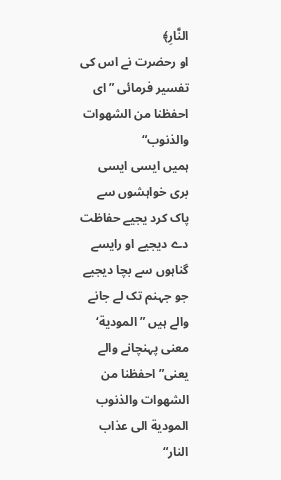النَّارِ﴾
او رحضرت نے اس کی تفسیر فرمائی ” ای احفظنا من الشھوات والذنوب“
ہمیں ایسی ایسی بری خواہشوں سے پاک کرد یجیے حفاظت دے دیجیے او رایسے گناہوں سے بچا دیجیے جو جہنم تک لے جانے والے ہیں ” المودیة‘
معنی پہنچانے والے یعنی” احفظنا من الشھوات والذنوب المودیة الی عذاب النار“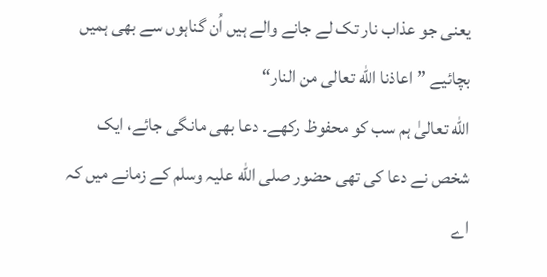یعنی جو عذاب نار تک لے جانے والے ہیں اُن گناہوں سے بھی ہمیں بچائیے ” اعاذنا الله تعالی من النار“
الله تعالیٰ ہم سب کو محفوظ رکھے۔ دعا بھی مانگی جائے، ایک شخص نے دعا کی تھی حضور صلی الله علیہ وسلم کے زمانے میں کہ اے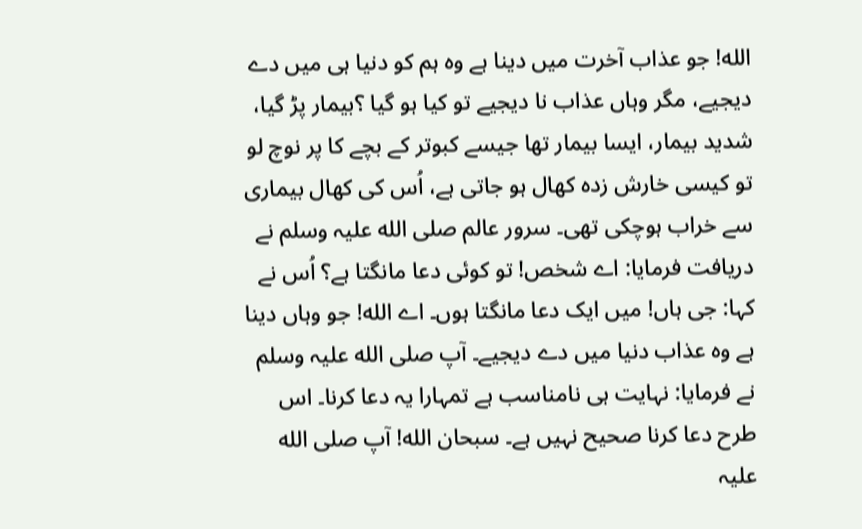الله! جو عذاب آخرت میں دینا ہے وہ ہم کو دنیا ہی میں دے دیجیے، مگر وہاں عذاب نا دیجیے تو کیا ہو گیا ؟بیمار پڑ گیا، شدید بیمار، ایسا بیمار تھا جیسے کبوتر کے بچے کا پر نوچ لو تو کیسی خارش زدہ کھال ہو جاتی ہے، اُس کی کھال بیماری سے خراب ہوچکی تھی۔ سرور عالم صلی الله علیہ وسلم نے دریافت فرمایا: اے شخص! تو کوئی دعا مانگتا ہے؟ اُس نے کہا: جی ہاں! میں ایک دعا مانگتا ہوں۔ اے الله! جو وہاں دینا ہے وہ عذاب دنیا میں دے دیجیے۔ آپ صلی الله علیہ وسلم نے فرمایا: نہایت ہی نامناسب ہے تمہارا یہ دعا کرنا۔ اس طرح دعا کرنا صحیح نہیں ہے۔ سبحان الله! آپ صلی الله علیہ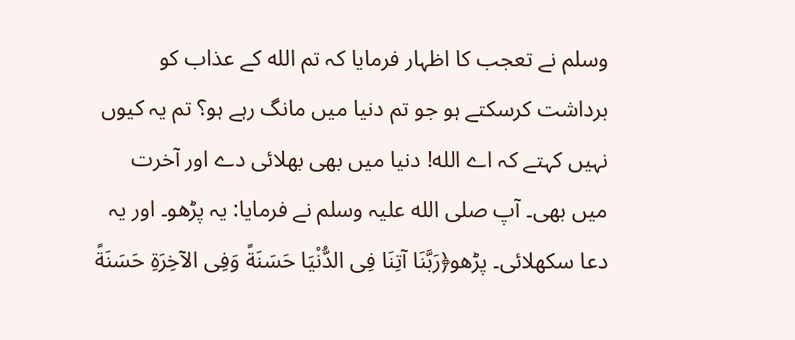وسلم نے تعجب کا اظہار فرمایا کہ تم الله کے عذاب کو برداشت کرسکتے ہو جو تم دنیا میں مانگ رہے ہو؟ تم یہ کیوں نہیں کہتے کہ اے الله! دنیا میں بھی بھلائی دے اور آخرت میں بھی۔ آپ صلی الله علیہ وسلم نے فرمایا: یہ پڑھو۔ اور یہ دعا سکھلائی۔ پڑھو﴿رَبَّنَا آتِنَا فِی الدُّنْیَا حَسَنَةً وَفِی الآخِرَةِ حَسَنَةً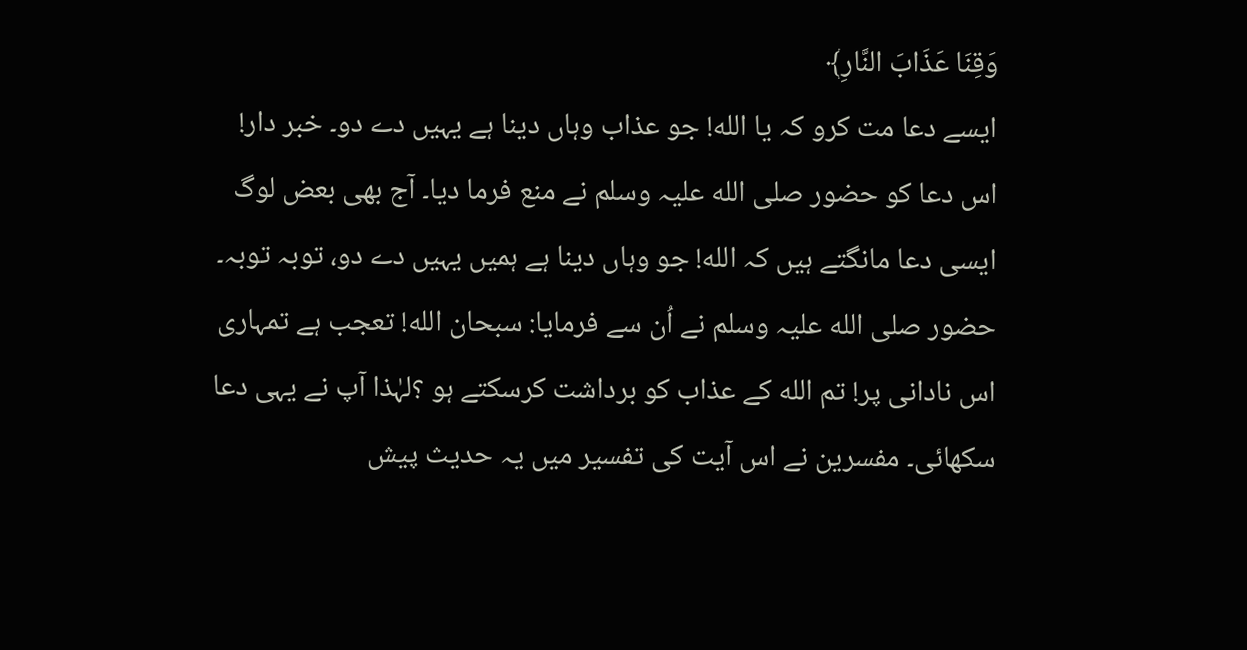وَقِنَا عَذَابَ النَّارِ﴾
ایسے دعا مت کرو کہ یا الله! جو عذاب وہاں دینا ہے یہیں دے دو۔ خبر دار! اس دعا کو حضور صلی الله علیہ وسلم نے منع فرما دیا۔ آج بھی بعض لوگ ایسی دعا مانگتے ہیں کہ الله! جو وہاں دینا ہے ہمیں یہیں دے دو، توبہ توبہ۔ حضور صلی الله علیہ وسلم نے اُن سے فرمایا: سبحان الله! تعجب ہے تمہاری اس نادانی پر! تم الله کے عذاب کو برداشت کرسکتے ہو ؟لہٰذا آپ نے یہی دعا سکھائی۔ مفسرین نے اس آیت کی تفسیر میں یہ حدیث پیش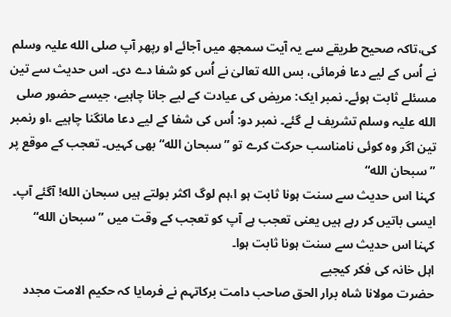کی،تاکہ صحیح طریقے سے یہ آیت سمجھ میں آجائے او رپھر آپ صلی الله علیہ وسلم نے اُس کے لیے دعا فرمائی، بس الله تعالیٰ نے اُس کو شفا دے دی۔ اس حدیث سے تین مسئلے ثابت ہوئے۔ نمبر ایک: مریض کی عیادت کے لیے جانا چاہیے، جیسے حضور صلی الله علیہ وسلم تشریف لے گئے۔ نمبر دو: اُس کی شفا کے لیے دعا مانگنا چاہیے ،او رنمبر تین اگر وہ کوئی نامناسب حرکت کرے تو ”سبحان الله“ بھی کہیں۔ تعجب کے موقع پر ”سبحان الله“
کہنا اس حدیث سے سنت ہونا ثابت ہو ا،ہم لوگ اکثر بولتے ہیں سبحان الله! آگئے آپ۔ ایسی باتیں کر رہے ہیں یعنی تعجب ہے آپ کو تعجب کے وقت میں ” سبحان الله“
کہنا اس حدیث سے سنت ہونا ثابت ہوا۔
اہل خانہ کی فکر کیجیے
حضرت مولانا شاہ برار الحق صاحب دامت برکاتہم نے فرمایا کہ حکیم الامت مجدد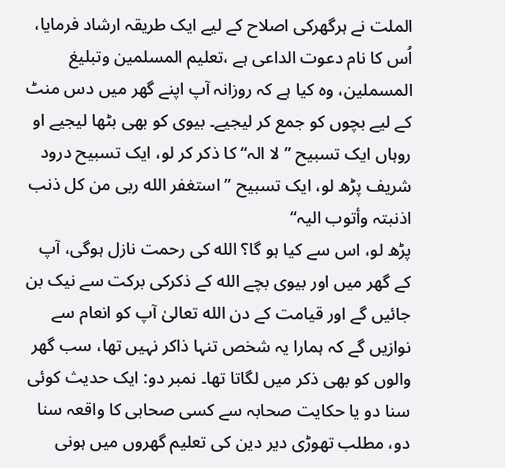الملت نے ہرگھرکی اصلاح کے لیے ایک طریقہ ارشاد فرمایا، اُس کا نام دعوت الداعی ہے ،تعلیم المسلمین وتبلیغ المسملین، وہ کیا ہے کہ روزانہ آپ اپنے گھر میں دس منٹ کے لیے بچوں کو جمع کر لیجیے۔ بیوی کو بھی بٹھا لیجیے او روہاں ایک تسبیح ” لا الہ“ کا ذکر کر لو، ایک تسبیح درود شریف پڑھ لو، ایک تسبیح ” استغفر الله ربی من کل ذنب اذنبتہ وأتوب الیہ“
پڑھ لو، اس سے کیا ہو گا؟ الله کی رحمت نازل ہوگی، آپ کے گھر میں اور بیوی بچے الله کے ذکرکی برکت سے نیک بن جائیں گے اور قیامت کے دن الله تعالیٰ آپ کو انعام سے نوازیں گے کہ ہمارا یہ شخص تنہا ذاکر نہیں تھا، سب گھر والوں کو بھی ذکر میں لگاتا تھا۔ نمبر دو: ایک حدیث کوئی سنا دو یا حکایت صحابہ سے کسی صحابی کا واقعہ سنا دو، مطلب تھوڑی دیر دین کی تعلیم گھروں میں ہونی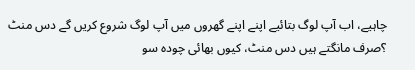چاہیے، اب آپ لوگ بتائیے اپنے اپنے گھروں میں آپ لوگ شروع کریں گے دس منٹ ؟صرف مانگتے ہیں دس منٹ، کیوں بھائی چودہ سو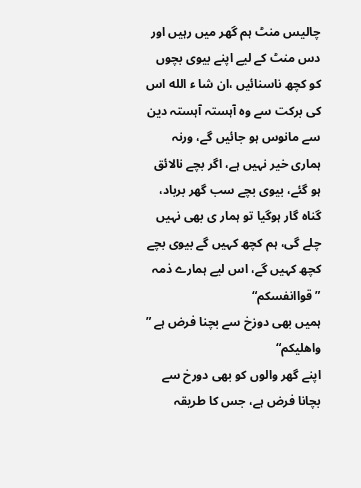چالیس منٹ ہم گھر میں رہیں اور دس منٹ کے لیے اپنے بیوی بچوں کو کچھ ناسنائیں ،ان شا ء الله اس کی برکت سے وہ آہستہ آہستہ دین سے مانوس ہو جائیں گے، ورنہ ہماری خیر نہیں ہے، اگر بچے نالائق ہو گئے، بیوی بچے سب گھر برباد، گناہ گار ہوگیا تو ہمار ی بھی نہیں چلے گی، ہم کچھ کہیں گے بیوی بچے کچھ کہیں گے، اس لیے ہمارے ذمہ ”قواانفسکم“
ہمیں بھی دوزخ سے بچنا فرض ہے ” واھلیکم“
اپنے گھر والوں کو بھی دورخ سے بچانا فرض ہے، جس کا طریقہ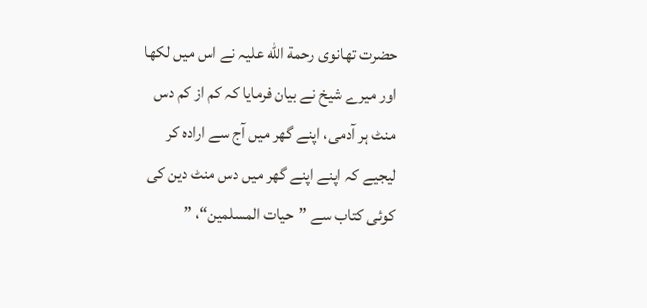حضرت تھانوی رحمة الله علیہ نے اس میں لکھا اور میرے شیخ نے بیان فرمایا کہ کم از کم دس منٹ ہر آدمی، اپنے گھر میں آج سے ارادہ کر لیجیے کہ اپنے اپنے گھر میں دس منٹ دین کی کوئی کتاب سے ”حیات المسلمین“، ”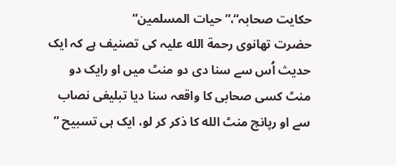حکایت صحابہ“،” حیات المسلمین“
حضرت تھانوی رحمة الله علیہ کی تصنیف ہے کہ ایک حدیث اُس سے سنا دی دو منٹ میں او رایک دو منٹ کسی صحابی کا واقعہ سنا دیا تبلیغی نصاب سے او رپانچ منٹ الله کا ذکر کر لو، ایک ہی تسبیح ”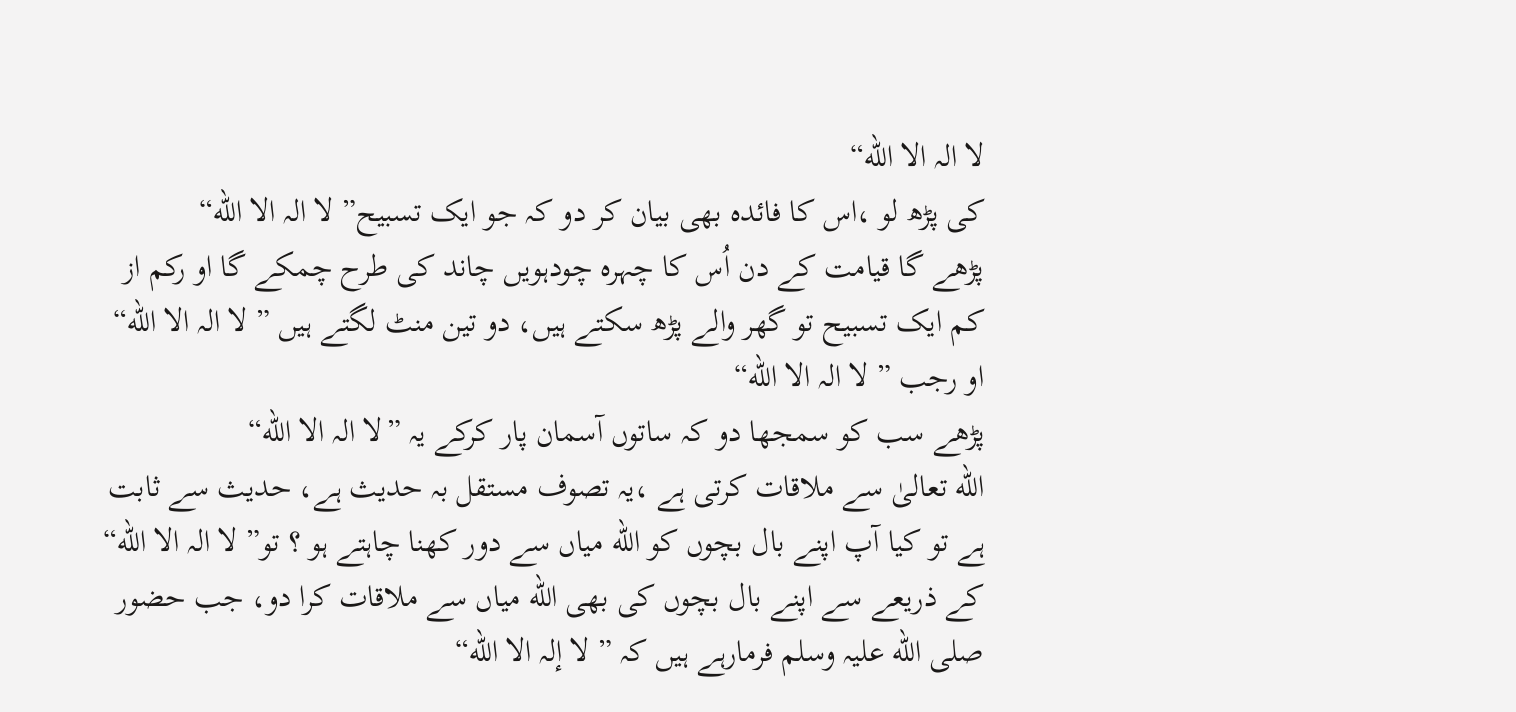لا الہ الا الله“
کی پڑھ لو ،اس کا فائدہ بھی بیان کر دو کہ جو ایک تسبیح” لا الہ الا الله“
پڑھے گا قیامت کے دن اُس کا چہرہ چودہویں چاند کی طرح چمکے گا او رکم از کم ایک تسبیح تو گھر والے پڑھ سکتے ہیں، دو تین منٹ لگتے ہیں ” لا الہ الا الله“
او رجب ” لا الہ الا الله“
پڑھے سب کو سمجھا دو کہ ساتوں آسمان پار کرکے یہ ”لا الہ الا الله“
الله تعالیٰ سے ملاقات کرتی ہے ،یہ تصوف مستقل بہ حدیث ہے، حدیث سے ثابت ہے تو کیا آپ اپنے بال بچوں کو الله میاں سے دور کھنا چاہتے ہو ؟ تو” لا الہ الا الله“
کے ذریعے سے اپنے بال بچوں کی بھی الله میاں سے ملاقات کرا دو، جب حضور صلی الله علیہ وسلم فرمارہے ہیں کہ ” لا إلہ الا الله“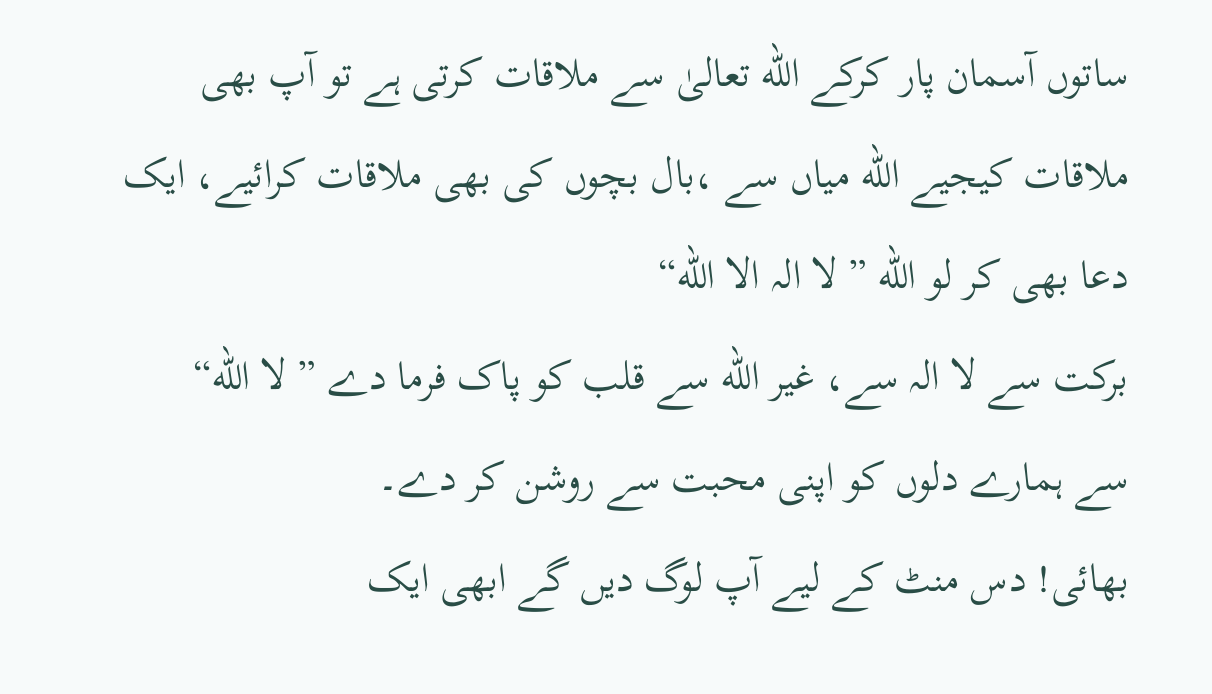ساتوں آسمان پار کرکے الله تعالیٰ سے ملاقات کرتی ہے تو آپ بھی ملاقات کیجیے الله میاں سے ،بال بچوں کی بھی ملاقات کرائیے، ایک دعا بھی کر لو الله ” لا الہ الا الله“
برکت سے لا الہ سے، غیر الله سے قلب کو پاک فرما دے ” لا الله“
سے ہمارے دلوں کو اپنی محبت سے روشن کر دے۔
بھائی! دس منٹ کے لیے آپ لوگ دیں گے ابھی ایک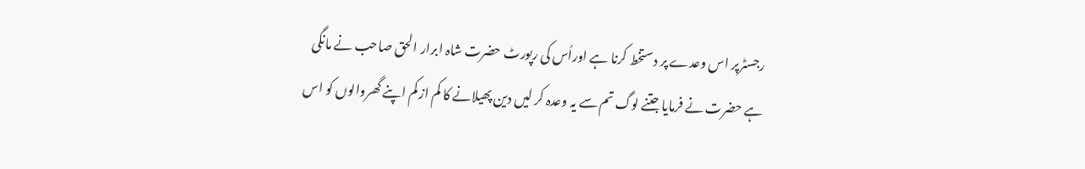رجسٹرپر اس وعدے پر دستخط کرنا ہے اوراُس کی رپورٹ حضرت شاہ ابرار الحق صاحب نے مانگی ہے حضرت نے فرمایا جتنے لوگ تم سے یہ وعدہ کر لیں دین پھیلانے کا کم از کم اپنے گھروالوں کو اس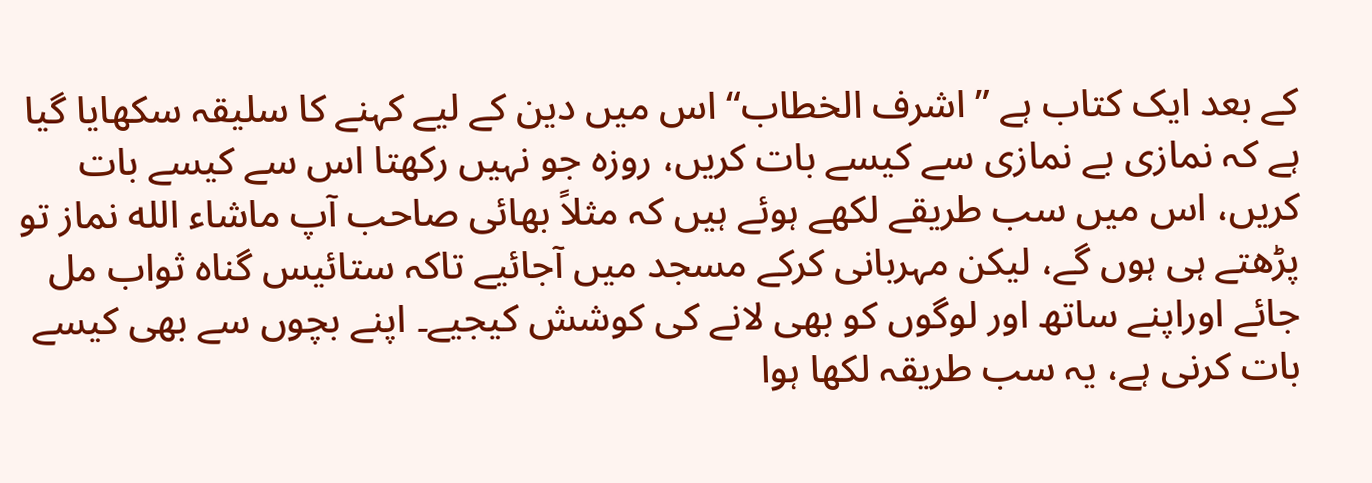کے بعد ایک کتاب ہے ” اشرف الخطاب“ اس میں دین کے لیے کہنے کا سلیقہ سکھایا گیا ہے کہ نمازی بے نمازی سے کیسے بات کریں، روزہ جو نہیں رکھتا اس سے کیسے بات کریں، اس میں سب طریقے لکھے ہوئے ہیں کہ مثلاً بھائی صاحب آپ ماشاء الله نماز تو پڑھتے ہی ہوں گے، لیکن مہربانی کرکے مسجد میں آجائیے تاکہ ستائیس گناہ ثواب مل جائے اوراپنے ساتھ اور لوگوں کو بھی لانے کی کوشش کیجیے۔ اپنے بچوں سے بھی کیسے بات کرنی ہے، یہ سب طریقہ لکھا ہوا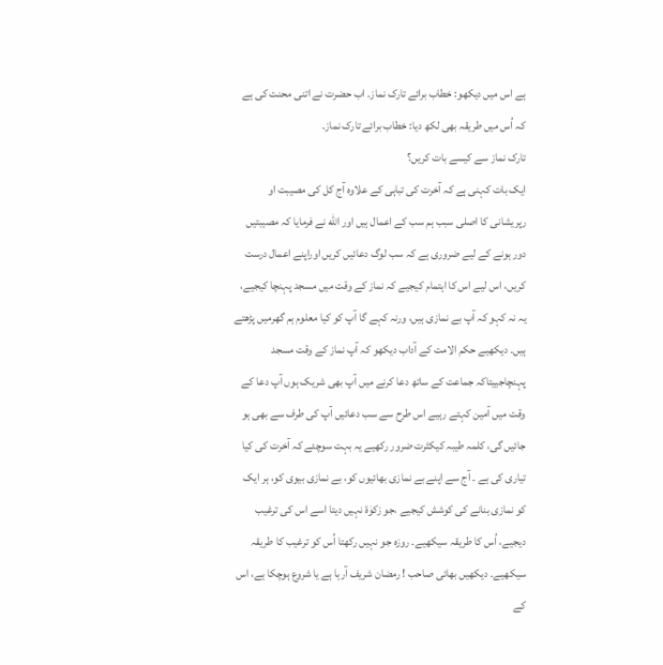ہے اس میں دیکھو: خطاب برائے تارک نماز۔ اب حضرت نے اتنی محنت کی ہے کہ اُس میں طریقہ بھی لکھ دیا: خطاب برائے تارک نماز۔
تارک نماز سے کیسے بات کریں؟
ایک بات کہنی ہے کہ آخرت کی تباہی کے علاوہ آج کل کی مصیبت او رپریشانی کا اصلی سبب ہم سب کے اعمال ہیں اور الله نے فرمایا کہ مصیبتیں دور ہونے کے لیے ضروری ہے کہ سب لوگ دعائیں کریں اوراپنے اعمال درست کریں، اس لیے اس کا اہتمام کیجیے کہ نماز کے وقت میں مسجد پہنچا کیجیے، یہ نہ کہو کہ آپ بے نمازی ہیں، ورنہ کہے گا آپ کو کیا معلوم ہم گھرمیں پڑھتے ہیں۔ دیکھیے حکم الامت کے آداب دیکھو کہ آپ نماز کے وقت مسجد پہنچاجییتاکہ جماعت کے ساتھ دعا کرنے میں آپ بھی شریک ہوں آپ دعا کے وقت میں آمین کہتے رہیے اس طرح سے سب دعائیں آپ کی طرف سے بھی ہو جائیں گی، کلمہ طیبہ کیکثرت ضرور رکھیے یہ بہت سوچئے کہ آخرت کی کیا تیاری کی ہے ۔ آج سے اپنے بے نمازی بھائیوں کو، بے نمازی بیوی کو، ہر ایک کو نمازی بنانے کی کوشش کیجیے ،جو زکوٰة نہیں دیتا اسے اس کی ترغیب دیجیے، اُس کا طریقہ سیکھیے۔ روزہ جو نہیں رکھتا اُس کو ترغیب کا طریقہ سیکھیے۔ دیکھیں بھائی صاحب ! رمضان شریف آرہا ہے یا شروع ہوچکا ہے، اس کے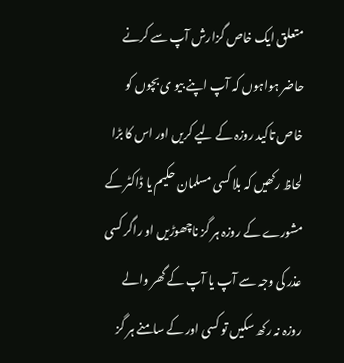متعلق ایک خاص گزارش آپ سے کرنے حاضر ہواہوں کہ آپ اپنے بیو ی بچوں کو خاص تاکید روزہ کے لیے کریں اور اس کا بڑا لحاظ رکھیں کہ بلا کسی مسلمان حکیم یا ڈاکٹر کے مشورے کے روزہ ہر گز ناچھوڑیں او راگر کسی عذر کی وجہ سے آپ یا آپ کے گھر والے روزہ نہ رکھ سکیں تو کسی اور کے سامنے ہر گز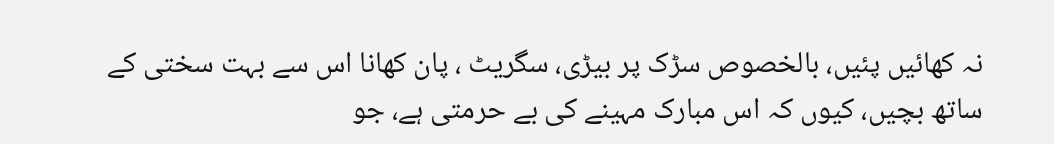نہ کھائیں پئیں، بالخصوص سڑک پر بیڑی، سگریٹ ، پان کھانا اس سے بہت سختی کے ساتھ بچیں، کیوں کہ اس مبارک مہینے کی بے حرمتی ہے، جو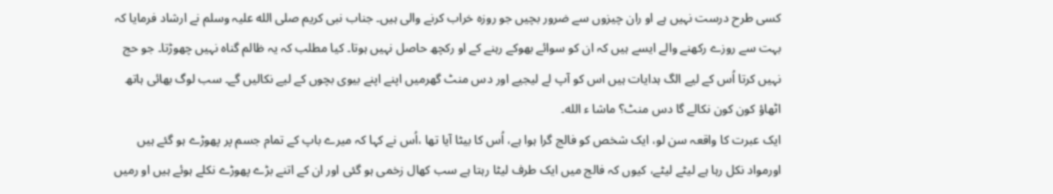کسی طرح درست نہیں ہے او ران چیزوں سے ضرور بچیں جو روزہ خراب کرنے والی ہیں۔ جناب نبی کریم صلی الله علیہ وسلم نے ارشاد فرمایا کہ بہت سے روزے رکھنے والے ایسے ہیں کہ ان کو سوائے بھوکے رہنے کے او رکچھ حاصل نہیں ہوتا۔ کیا مطلب کہ یہ ظالم گناہ نہیں چھوڑتا۔ جو حج نہیں کرتا اُس کے لیے الگ ہدایات ہیں اس کو آپ لے لیجیے اور دس منٹ گھرمیں اپنے اپنے بیوی بچوں کے لیے نکالیں گے۔ سب لوگ بھائی ہاتھ اٹھاؤ کون کون نکالے گا دس منٹ؟ ماشا ء الله۔
ایک عبرت کا واقعہ سن لو، ایک شخص کو فالج گرا ہوا ہے، اُس کا بیٹا آیا تھا ،اُس نے کہا کہ میرے باپ کے تمام جسم پر پھوڑے ہو گئے ہیں اورمواد نکل رہا ہے لیٹے لیٹے، کیوں کہ فالج میں ایک طرف لیٹا رہتا ہے سب کھال زخمی ہو گئی اور ان کے اتنے بڑے پھوڑے نکلے ہوئے ہیں او رمیں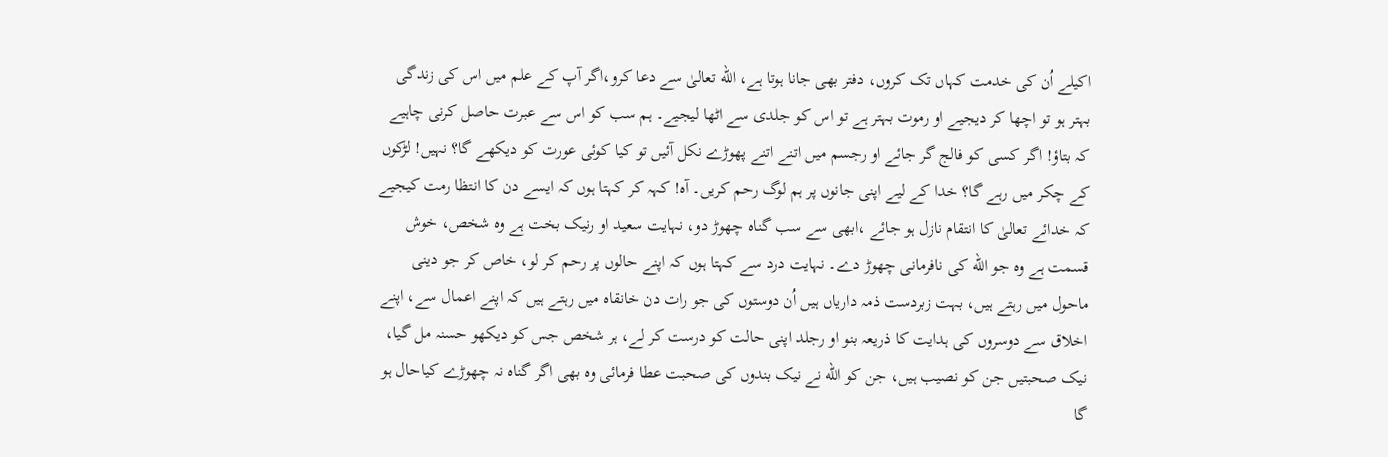اکیلے اُن کی خدمت کہاں تک کروں، دفتر بھی جانا ہوتا ہے، الله تعالیٰ سے دعا کرو،اگر آپ کے علم میں اس کی زندگی بہتر ہو تو اچھا کر دیجیے او رموت بہتر ہے تو اس کو جلدی سے اٹھا لیجیے۔ ہم سب کو اس سے عبرت حاصل کرنی چاہیے کہ بتاؤ! اگر کسی کو فالج گر جائے او رجسم میں اتنے اتنے پھوڑے نکل آئیں تو کیا کوئی عورت کو دیکھے گا؟ نہیں! لڑکوں کے چکر میں رہے گا؟ خدا کے لیے اپنی جانوں پر ہم لوگ رحم کریں۔ آہ! کہہ کر کہتا ہوں کہ ایسے دن کا انتظا رمت کیجیے کہ خدائے تعالیٰ کا انتقام نازل ہو جائے ،ابھی سے سب گناہ چھوڑ دو، نہایت سعید او رنیک بخت ہے وہ شخص، خوش قسمت ہے وہ جو الله کی نافرمانی چھوڑ دے۔ نہایت درد سے کہتا ہوں کہ اپنے حالوں پر رحم کر لو، خاص کر جو دینی ماحول میں رہتے ہیں، بہت زبردست ذمہ داریاں ہیں اُن دوستوں کی جو رات دن خانقاہ میں رہتے ہیں کہ اپنے اعمال سے، اپنے اخلاق سے دوسروں کی ہدایت کا ذریعہ بنو او رجلد اپنی حالت کو درست کر لے، ہر شخص جس کو دیکھو حسنہ مل گیا، نیک صحبتیں جن کو نصیب ہیں، جن کو الله نے نیک بندوں کی صحبت عطا فرمائی وہ بھی اگر گناہ نہ چھوڑے کیاحال ہو گا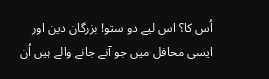اُس کا؟ اس لیے دو ستو! بزرگان دین اور ایسی محافل میں جو آنے جانے والے ہیں اُن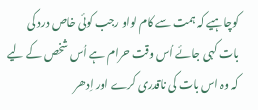کوچاہیے کہ ہمت سے کام لواو رجب کوئی خاص درد کی بات کہی جائے اُس وقت حرام ہے اُس شخص کے لیے کہ وہ اس بات کی ناقدری کرے اور اِدھر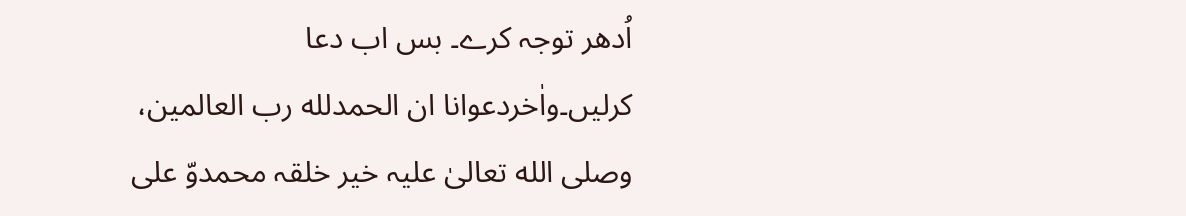اُدھر توجہ کرے۔ بس اب دعا کرلیں۔واٰخردعوانا ان الحمدلله رب العالمین، وصلی الله تعالیٰ علیہ خیر خلقہ محمدوّ علی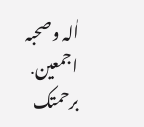اٰلہ وصحبہ اجمعین․
برحمتک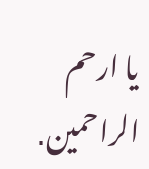یا ارحم الراحمین․